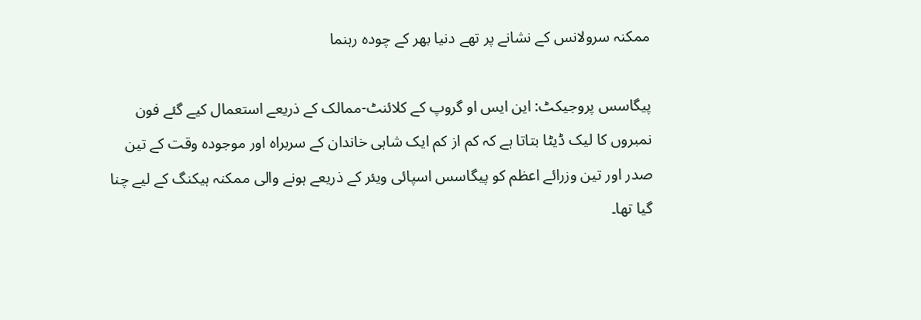ممکنہ سرولانس کے نشانے پر تھے دنیا بھر کے چودہ رہنما

پیگاسس پروجیکٹ: این ایس او گروپ کے کلائنٹ-ممالک کے ذریعے استعمال کیے گئے فون نمبروں کا لیک ڈیٹا بتاتا ہے کہ کم از کم ایک شاہی خاندان کے سربراہ اور موجودہ وقت کے تین صدر اور تین وزرائے اعظم کو پیگاسس اسپائی ویئر کے ذریعے ہونے والی ممکنہ ہیکنگ کے لیے چنا گیا تھا۔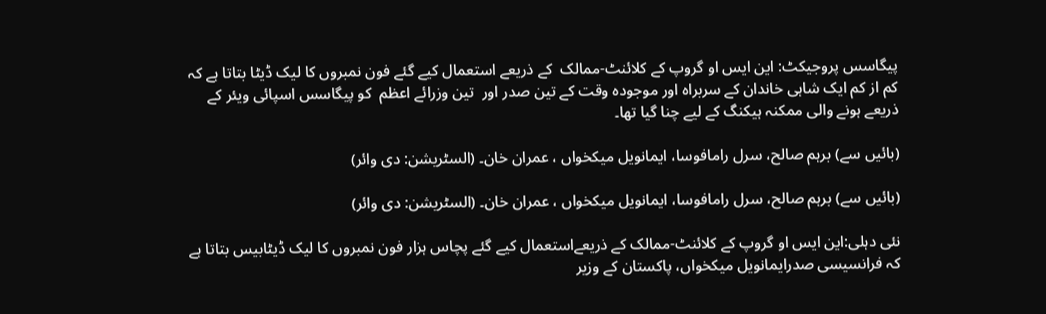پیگاسس پروجیکٹ: این ایس او گروپ کے کلائنٹ-ممالک  کے ذریعے استعمال کیے گئے فون نمبروں کا لیک ڈیٹا بتاتا ہے کہ کم از کم ایک شاہی خاندان کے سربراہ اور موجودہ وقت کے تین صدر اور  تین وزرائے اعظم  کو پیگاسس اسپائی ویئر کے ذریعے ہونے والی ممکنہ ہیکنگ کے لیے چنا گیا تھا۔

(بائیں سے) برہم صالح، سرل رامافوسا، ایمانویل میکخواں ، عمران خان۔ (السٹریشن: دی وائر)

(بائیں سے) برہم صالح، سرل رامافوسا، ایمانویل میکخواں ، عمران خان۔ (السٹریشن: دی وائر)

نئی دہلی:این ایس او گروپ کے کلائنٹ-ممالک کے ذریعےاستعمال کیے گئے پچاس ہزار فون نمبروں کا لیک ڈیٹابیس بتاتا ہے کہ فرانسیسی صدرایمانویل میکخواں، پاکستان کے وزیر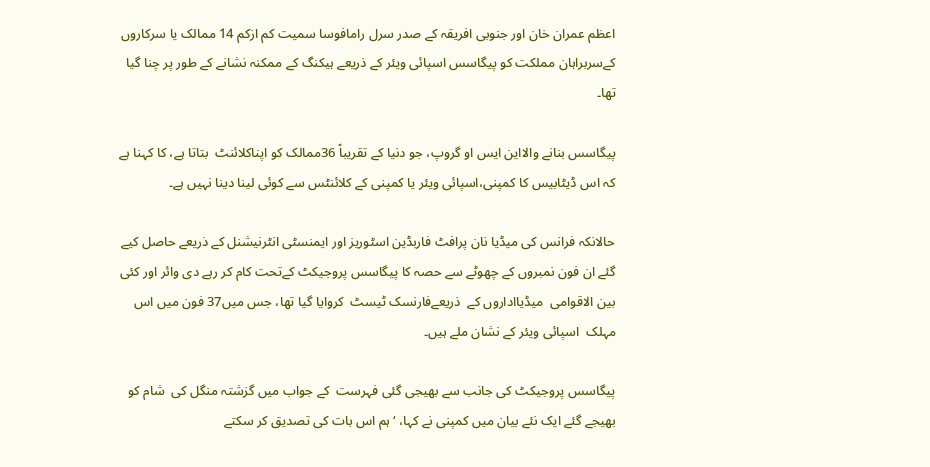اعظم عمران خان اور جنوبی افریقہ کے صدر سرل رامافوسا سمیت کم ازکم 14 ممالک یا سرکاروں کےسربراہان مملکت کو پیگاسس اسپائی ویئر کے ذریعے ہیکنگ کے ممکنہ نشانے کے طور پر چنا گیا تھا۔

پیگاسس بنانے والااین ایس او گروپ، جو دنیا کے تقریباً 36ممالک کو اپناکلائنٹ  بتاتا ہے، کا کہنا ہے کہ اس ڈیٹابیس کا کمپنی،اسپائی ویئر یا کمپنی کے کلائنٹس سے کوئی لینا دینا نہیں ہے۔

حالانکہ فرانس کی میڈیا نان پرافٹ فاربڈین اسٹوریز اور ایمنسٹی انٹرنیشنل کے ذریعے حاصل کیے گئے ان فون نمبروں کے چھوٹے سے حصہ کا پیگاسس پروجیکٹ کےتحت کام کر رہے دی وائر اور کئی بین الاقوامی  میڈیااداروں کے  ذریعےفارنسک ٹیسٹ  کروایا گیا تھا، جس میں37 فون میں اس مہلک  اسپائی ویئر کے نشان ملے ہیں۔

پیگاسس پروجیکٹ کی جانب سے بھیجی گئی فہرست  کے جواب میں گزشتہ منگل کی  شام کو بھیجے گئے ایک نئے بیان میں کمپنی نے کہا، ‘ہم اس بات کی تصدیق کر سکتے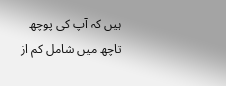ہیں کہ آپ کی پوچھ تاچھ میں شامل کم از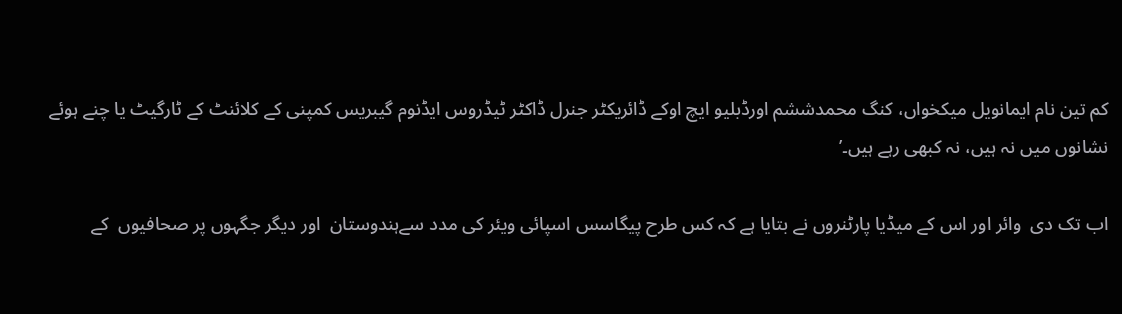کم تین نام ایمانویل میکخواں، کنگ محمدششم اورڈبلیو ایچ اوکے ڈائریکٹر جنرل ڈاکٹر ٹیڈروس ایڈنوم گیبریس کمپنی کے کلائنٹ کے ٹارگیٹ یا چنے ہوئے نشانوں میں نہ ہیں، نہ کبھی رہے ہیں۔’

اب تک دی  وائر اور اس کے میڈیا پارٹنروں نے بتایا ہے کہ کس طرح پیگاسس اسپائی ویئر کی مدد سےہندوستان  اور دیگر جگہوں پر صحافیوں  کے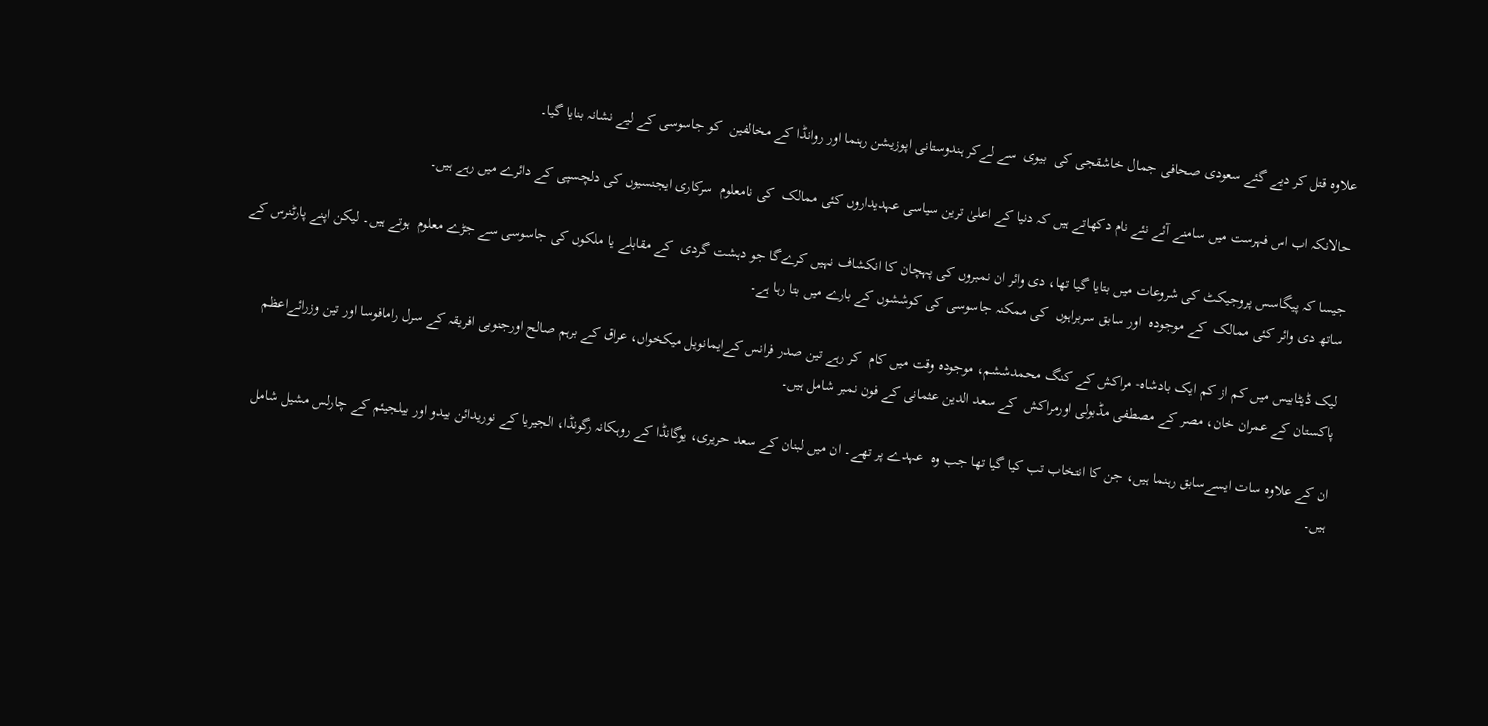علاوہ قتل کر دیے گئے سعودی صحافی جمال خاشقجی کی  بیوی  سے لےکر ہندوستانی اپوزیشن رہنما اور روانڈا کے مخالفین  کو جاسوسی کے لیے نشانہ بنایا گیا۔

حالانکہ اب اس فہرست میں سامنے آئے نئے نام دکھاتے ہیں کہ دنیا کے اعلیٰ ترین سیاسی عہدیداروں کئی ممالک  کی نامعلوم  سرکاری ایجنسیوں کی دلچسپی کے دائرے میں رہے ہیں۔

جیسا کہ پیگاسس پروجیکٹ کی شروعات میں بتایا گیا تھا، دی وائر ان نمبروں کی پہچان کا انکشاف نہیں کرےگا جو دہشت گردی  کے مقابلے یا ملکوں کی جاسوسی سے جڑے معلوم  ہوتے ہیں۔ لیکن اپنے پارٹنرس کے ساتھ دی وائر کئی ممالک  کے موجودہ  اور سابق سربراہوں  کی ممکنہ جاسوسی کی کوششوں کے بارے میں بتا رہا ہے۔

لیک ڈیٹابیس میں کم از کم ایک بادشاہ- مراکش کے کنگ محمدششم، موجودہ وقت میں کام  کر رہے تین صدر فرانس کےایمانویل میکخواں، عراق کے برہم صالح اورجنوبی افریقہ کے سرل رامافوسا اور تین وزرائےاعظم پاکستان کے عمران خان، مصر کے مصطفی مڈبولی اورمراکش  کے سعد الدین عثمانی کے فون نمبر شامل ہیں۔

ان کے علاوہ سات ایسےسابق رہنما ہیں، جن کا انتخاب تب کیا گیا تھا جب وہ  عہدے پر تھے۔ ان میں لبنان کے سعد حریری، یوگانڈا کے روہکانہ رگونڈا، الجیریا کے نوریدائن بیدو اور بیلجیئم کے چارلس مشیل شامل ہیں۔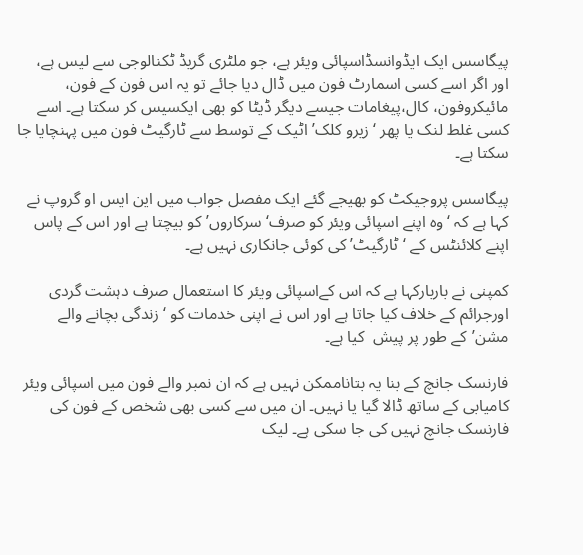پیگاسس ایک ایڈوانسڈاسپائی ویئر ہے، جو ملٹری گریڈ ٹکنالوجی سے لیس ہے، اور اگر اسے کسی اسمارٹ فون میں ڈال دیا جائے تو یہ اس فون کے فون، مائیکروفون، کال،پیغامات جیسے دیگر ڈیٹا کو بھی ایکسیس کر سکتا ہے۔ اسے کسی غلط لنک یا پھر ‘زیرو کلک’ اٹیک کے توسط سے ٹارگیٹ فون میں پہنچایا جا سکتا ہے۔

پیگاسس پروجیکٹ کو بھیجے گئے ایک مفصل جواب میں این ایس او گروپ نے کہا ہے کہ ‘وہ اپنے اسپائی ویئر کو صرف‘سرکاروں’ کو بیچتا ہے اور اس کے پاس اپنے کلائنٹس کے ‘ٹارگیٹ’ کی کوئی جانکاری نہیں ہے۔

کمپنی نے باربارکہا ہے کہ اس کےاسپائی ویئر کا استعمال صرف دہشت گردی  اورجرائم کے خلاف کیا جاتا ہے اور اس نے اپنی خدمات کو ‘زندگی بچانے والے مشن’کے طور پر پیش  کیا ہے۔

فارنسک جانچ کے بنا یہ بتاناممکن نہیں ہے کہ ان نمبر والے فون میں اسپائی ویئر کامیابی کے ساتھ ڈالا گیا یا نہیں۔ ان میں سے کسی بھی شخص کے فون کی فارنسک جانچ نہیں کی جا سکی ہے۔ لیک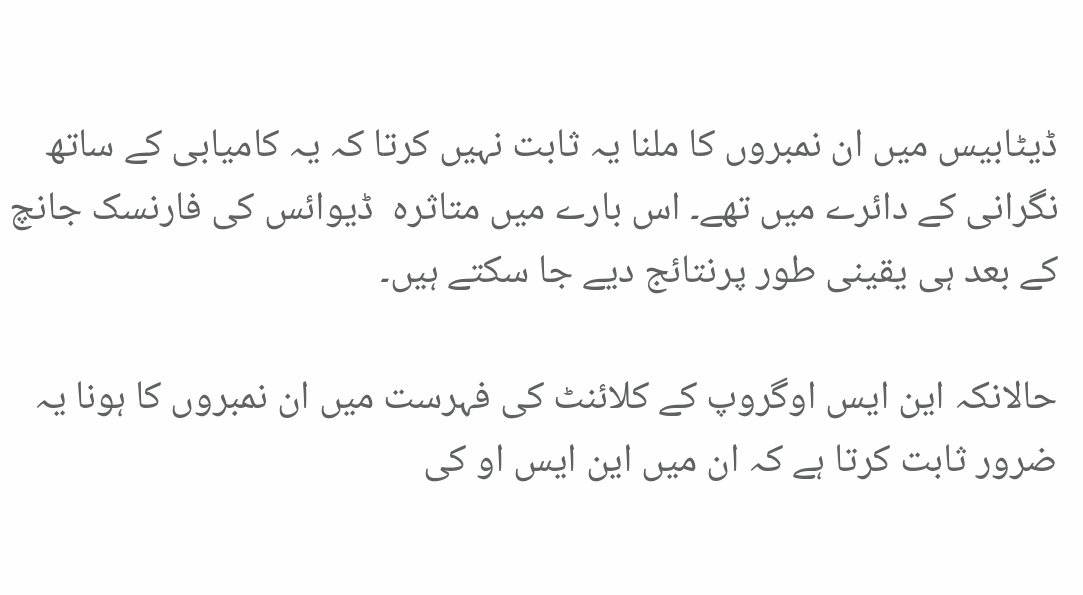ڈیٹابیس میں ان نمبروں کا ملنا یہ ثابت نہیں کرتا کہ یہ کامیابی کے ساتھ نگرانی کے دائرے میں تھے۔ اس بارے میں متاثرہ  ڈیوائس کی فارنسک جانچ کے بعد ہی یقینی طور پرنتائج دیے جا سکتے ہیں۔

حالانکہ این ایس اوگروپ کے کلائنٹ کی فہرست میں ان نمبروں کا ہونا یہ ضرور ثابت کرتا ہے کہ ان میں این ایس او کی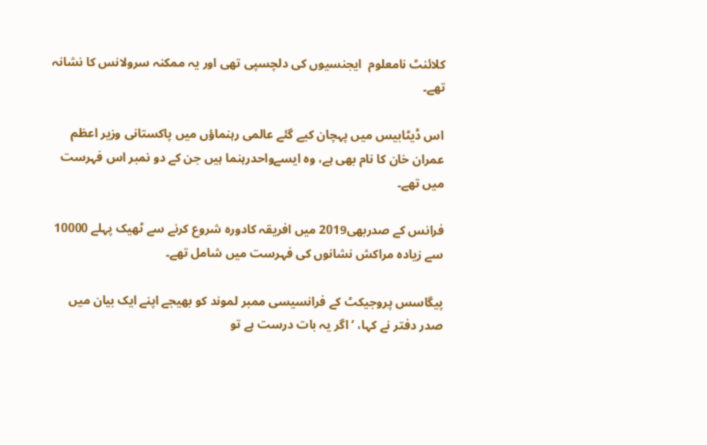کلائنٹ نامعلوم  ایجنسیوں کی دلچسپی تھی اور یہ ممکنہ سرولانس کا نشانہ تھے۔

اس ڈیٹابیس میں پہچان کیے گئے عالمی رہنماؤں میں پاکستانی وزیر اعظم عمران خان کا نام بھی ہے، وہ ایسےواحدرہنما ہیں جن کے دو نمبر اس فہرست میں تھے۔

فرانس کے صدربھی2019 میں افریقہ کادورہ شروع کرنے سے ٹھیک پہلے 10000 سے زیادہ مراکش نشانوں کی فہرست میں شامل تھے۔

پیگاسس پروجیکٹ کے فرانسیسی ممبر لموند کو بھیجے اپنے ایک بیان میں صدر دفتر نے کہا، ‘اگر یہ بات درست ہے تو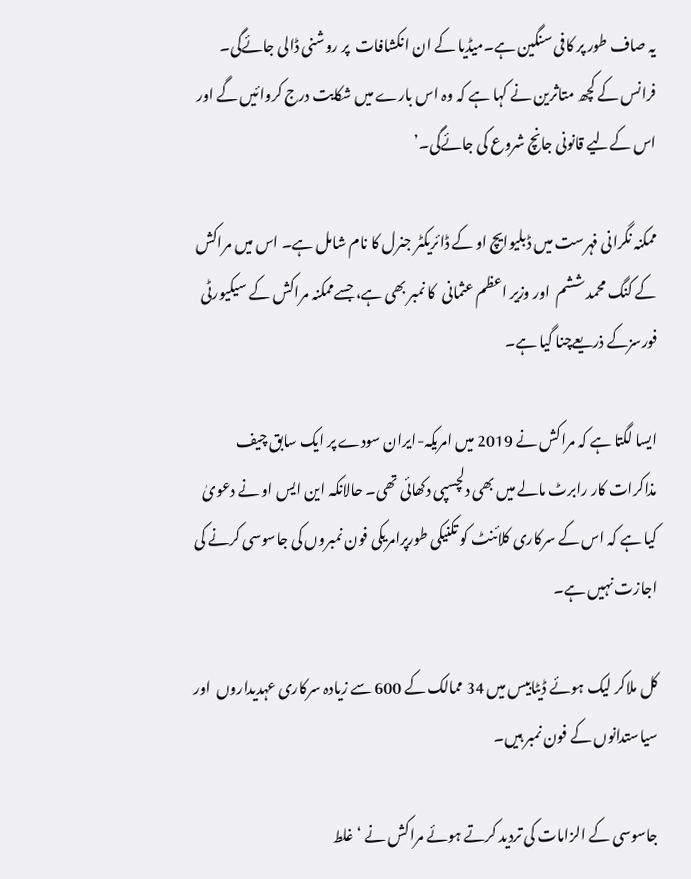یہ صاف طور پر کافی سنگین ہے۔میڈیا کے ان انکشافات  پر روشنی ڈالی جائےگی۔ فرانس کے کچھ متاثرین نے کہا ہے کہ وہ اس بارے میں شکایت درج کروائیں گے اور اس کےلیے قانونی جانچ شروع کی جائےگی۔’

ممکنہ نگرانی فہرست میں ڈبلیوایچ او کے ڈائریکٹر جنرل کا نام شامل ہے۔ اس میں مراکش کے کنگ محمد ششم  اور وزیر اعظم عثمانی  کا نمبر بھی ہے، جسےممکنہ مراکش کے سیکیورٹی فورسزکے ذریعےچنا گیا ہے۔

ایسا لگتا ہے کہ مراکش نے 2019 میں امریکہ-ایران سودے پر ایک سابق چیف مذاکرات کار رابرٹ مالے میں بھی دلچسپی دکھائی تھی۔ حالانکہ این ایس او نے دعویٰ کیا ہے کہ اس کے سرکاری کلائنٹ کو تکنیکی طورپرامریکی فون نمبروں کی جاسوسی کرنے کی اجازت نہیں ہے۔

کل ملاکر لیک ہوئے ڈیٹابیس میں 34 ممالک کے 600 سے زیادہ سرکاری عہدیداروں  اور سیاستدانوں کے فون نمبر ہیں۔

جاسوسی کے الزامات کی تردید کرتے ہوئے مراکش نے ‘غلط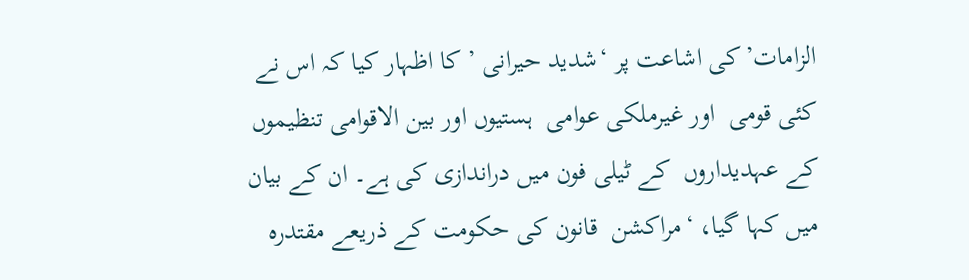الزامات’کی اشاعت پر ‘شدید حیرانی ’ کا اظہار کیا کہ اس نے کئی قومی  اور غیرملکی عوامی  ہستیوں اور بین الاقوامی تنظیموں کے عہدیداروں  کے ٹیلی فون میں دراندازی کی ہے۔ ان کے بیان میں کہا گیا، ‘مراکشن  قانون کی حکومت کے ذریعے مقتدرہ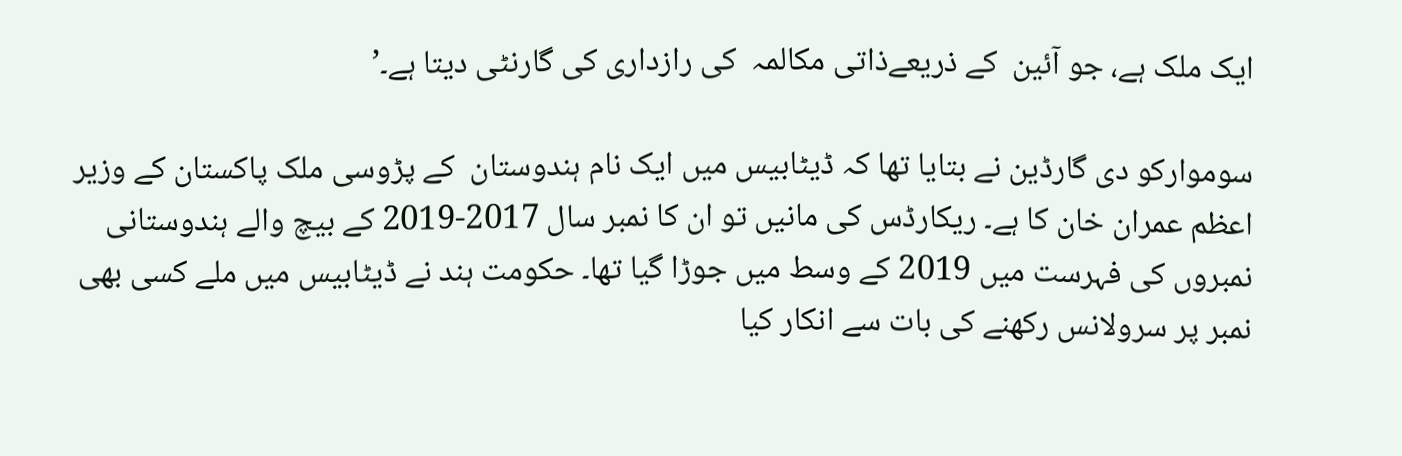ایک ملک ہے، جو آئین  کے ذریعےذاتی مکالمہ  کی رازداری کی گارنٹی دیتا ہے۔’

سوموارکو دی گارڈین نے بتایا تھا کہ ڈیٹابیس میں ایک نام ہندوستان  کے پڑوسی ملک پاکستان کے وزیر اعظم عمران خان کا ہے۔ ریکارڈس کی مانیں تو ان کا نمبر سال 2017-2019 کے بیچ والے ہندوستانی  نمبروں کی فہرست میں 2019 کے وسط میں جوڑا گیا تھا۔ حکومت ہند نے ڈیٹابیس میں ملے کسی بھی نمبر پر سرولانس رکھنے کی بات سے انکار کیا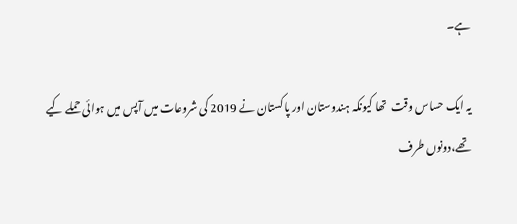ہے۔

یہ ایک حساس وقت  تھا کیونکہ ہندوستان اور پاکستان نے 2019 کی شروعات میں آپس میں ہوائی حملے کیے تھے،دونوں طرف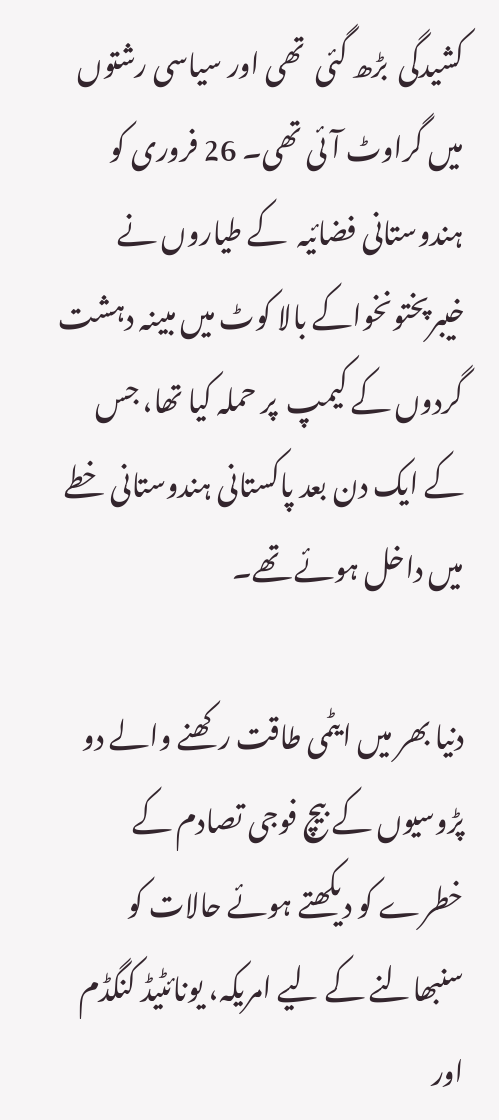کشیدگی  بڑھ گئی  تھی اور سیاسی رشتوں میں گراوٹ آئی تھی۔ 26 فروری کو ہندوستانی فضائیہ  کے طیاروں نے خیبرپختونخواکے بالا کوٹ میں مبینہ دہشت گردوں کے کیمپ  پر حملہ کیا تھا، جس کے ایک دن بعد پاکستانی ہندوستانی خطے میں داخل ہوئے تھے۔

دنیا بھر میں ایٹمی طاقت رکھنے والے دو پڑوسیوں کے بیچ فوجی تصادم کے خطرے کو دیکھتے ہوئے حالات کو سنبھالنے کے لیے امریکہ، یونائٹیڈ کنگڈم اور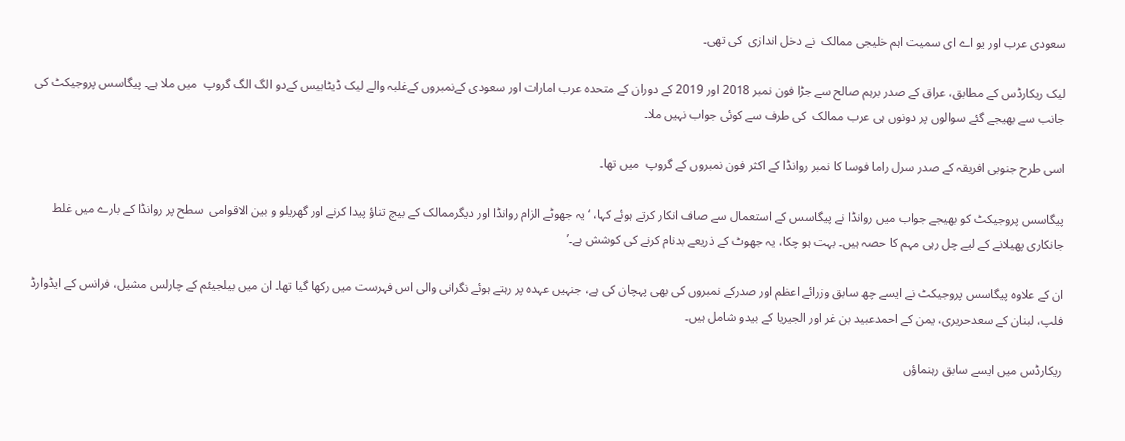سعودی عرب اور یو اے ای سمیت اہم خلیجی ممالک  نے دخل اندازی  کی تھی۔

لیک ریکارڈس کے مطابق، عراق کے صدر برہم صالح سے جڑا فون نمبر 2018 اور 2019 کے دوران کے متحدہ عرب امارات اور سعودی کےنمبروں کےغلبہ والے لیک ڈیٹابیس کےدو الگ الگ گروپ  میں ملا ہے۔ پیگاسس پروجیکٹ کی جانب سے بھیجے گئے سوالوں پر دونوں ہی عرب ممالک  کی طرف سے کوئی جواب نہیں ملا۔

اسی طرح جنوبی افریقہ کے صدر سرل راما فوسا کا نمبر روانڈا کے اکثر فون نمبروں کے گروپ  میں تھا۔

پیگاسس پروجیکٹ کو بھیجے جواب میں روانڈا نے پیگاسس کے استعمال سے صاف انکار کرتے ہوئے کہا، ‘یہ جھوٹے الزام روانڈا اور دیگرممالک کے بیچ تناؤ پیدا کرنے اور گھریلو و بین الاقوامی  سطح پر روانڈا کے بارے میں غلط جانکاری پھیلانے کے لیے چل رہی مہم کا حصہ ہیں۔ بہت ہو چکا، یہ جھوٹ کے ذریعے بدنام کرنے کی کوشش ہے۔’

ان کے علاوہ پیگاسس پروجیکٹ نے ایسے چھ سابق وزرائے اعظم اور صدرکے نمبروں کی بھی پہچان کی ہے، جنہیں عہدہ پر رہتے ہوئے نگرانی والی اس فہرست میں رکھا گیا تھا۔ ان میں بیلجیئم کے چارلس مشیل، فرانس کے ایڈوارڈ فلپ، لبنان کے سعدحریری، یمن کے احمدعبید بن غر اور الجیریا کے بیدو شامل ہیں۔

ریکارڈس میں ایسے سابق رہنماؤں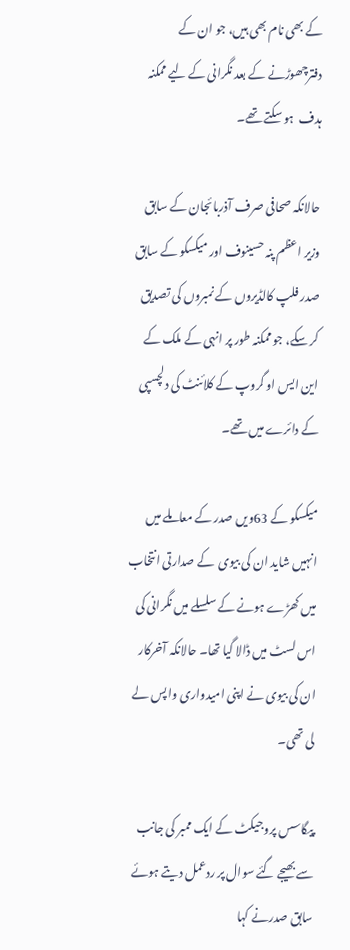کے بھی نام بھی ہیں، جو ان کے دفترچھوڑنے کے بعد نگرانی کے لیے ممکنہ ہدف  ہو سکتے تھے۔

حالانکہ صحافی صرف آذربائجان کے سابق وزیر اعظم پنہ حسینوف اور میکسکو کے سابق صدر فلپ کالڈیروں کے نمبروں کی تصدیق کر سکے، جو ممکنہ طور پر انہی کے ملک کے این ایس او گروپ کے کلائنٹ کی دلچسپی کے دائرے میں تھے۔

میکسکو کے 63ویں صدر کے معاملے میں انہیں شاید ان کی بیوی  کے صدارتی انتخاب میں کھڑے ہونے کے سلسلے میں نگرانی کی اس لسٹ میں ڈالا گیا تھا۔ حالانکہ آخرکار ان کی بیوی نے اپنی امیدواری واپس لے لی تھی۔

پیگاسس پروجیکٹ کے ایک ممبر کی جانب سے بھیجے گئے سوال پر ردعمل دیتے ہوئے سابق صدرنے کہا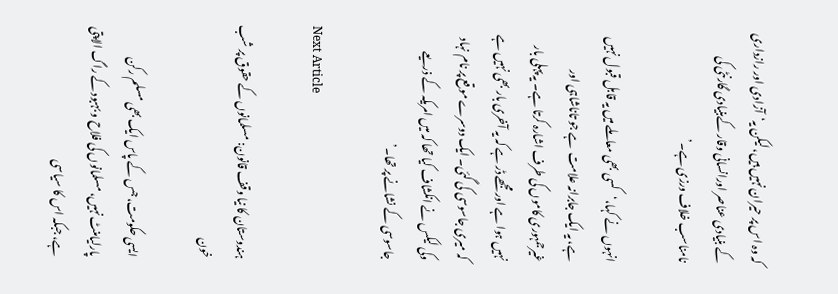کہ وہ اس پر حیران نہیں ہیں، لیکن یہ‘آزادی اور رازداری  کے بنیادی عناصر اورانسانی وقار کےبنیادی گارنٹی کی نامناسب خلاف ورزی ہے۔’

انہوں نے کہا،‘کسی بھی معاملے میں یہ قابل قبول نہیں ہے، یہ ایک جابرانہ علامت  ہے جو تاناشاہی اور غیرجمہوری کاموں کی طرف اشارہ کرتا ہے۔ یہ پہلی بار نہیں ہوا ہے اور مجھے ڈر ہے کہ یہ آخری بار بھی نہیں ہے کہ میری جاسوسی کی گئی۔ ایک دوسرے موقع پر نام نہاد وکی لیکس نے انکشاف کیا تھا کہ میں امریکہ کے ذریعے جاسوسی کے نشانے پر تھا۔’

Next Article

ہندوستان کا نیا وقف قانون: مسلمانوں کے حقوق پر شب خون

ایسی حکومت، جس کے پاس ایک بھی مسلم رکن پارلیامنٹ نہیں، مسلمانوں کی فلاح و بہبود کے راگ الاپتی ہے، جبکہ اس کا سیاسی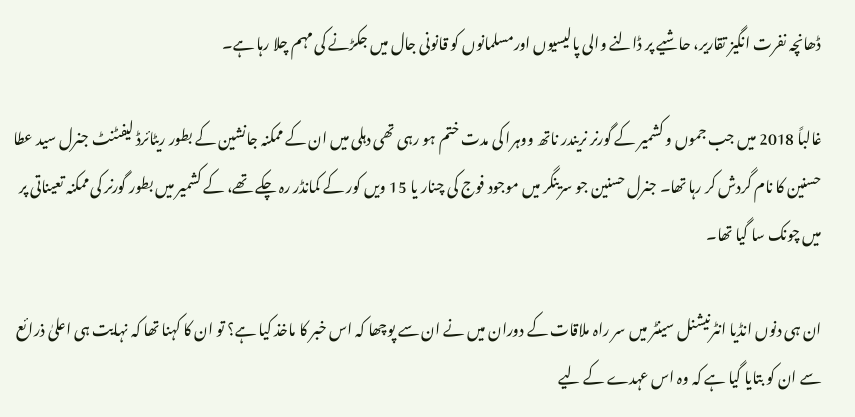ڈھانچہ نفرت انگیز تقاریر، حاشیے پر ڈالنے والی پالیسیوں اورمسلمانوں کو قانونی جال میں جکڑنے کی مہم چلا رہا ہے۔

غالباً 2018 میں جب جموں و کشمیر کے گورنر نریندر ناتھ ووہرا کی مدت ختم ہو رہی تھی دہلی میں ان کے ممکنہ جانشین کے بطور ریٹائرڈ لیفٹنٹ جنرل سید عطا حسنین کا نام گردش کر رہا تھا۔ جنرل حسنین جو سرینگر میں موجود فوج کی چنار یا 15 ویں کور کے کمانڈر رہ چکے تھے، کے کشمیر میں بطور گورنر کی ممکنہ تعیناتی پر میں چونک سا گیا تھا۔

ان ہی دنوں انڈیا انٹرنیشنل سینٹر میں سر راہ ملاقات کے دوران میں نے ان سے پوچھا کہ اس خبر کا ماخذ کیا ہے؟ تو ان کا کہنا تھا کہ نہایت ہی اعلیٰ ذرائع سے ان کو بتایا گیا ہے کہ وہ اس عہدے کے لیے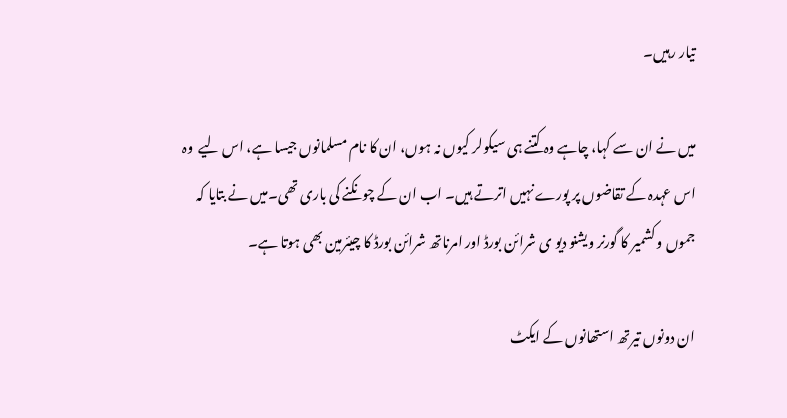تیار رہیں۔

میں نے ان سے کہا، چاہے وہ کتنے ہی سیکولر کیوں نہ ہوں، ان کا نام مسلمانوں جیسا ہے، اس لیے  وہ اس عہدہ کے تقاضوں پر پورے نہیں اترتے ہیں۔ اب ان کے چونکنے کی باری تھی۔میں نے بتایا کہ جموں و کشمیر کا گورنر ویشنو دیو ی شرائن بورڈ اور امرناتھ شرائن بورڈ کا چیئرمین بھی ہوتا ہے۔

ان دونوں تیرتھ استھانوں کے ایکٹ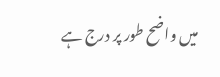میں واضح طور پر درج ہے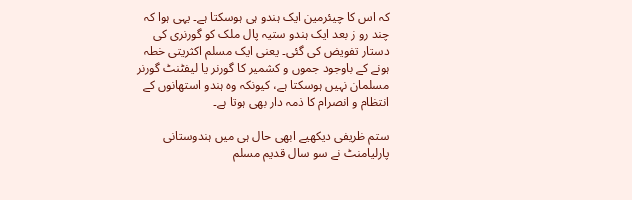کہ اس کا چیئرمین ایک ہندو ہی ہوسکتا ہے۔ یہی ہوا کہ چند رو ز بعد ایک ہندو ستیہ پال ملک کو گورنری کی دستار تفویض کی گئی۔ یعنی ایک مسلم اکثریتی خطہ ہونے کے باوجود جموں و کشمیر کا گورنر یا لیفٹنٹ گورنر مسلمان نہیں ہوسکتا ہے، کیونکہ وہ ہندو استھانوں کے انتظام و انصرام کا ذمہ دار بھی ہوتا ہے۔

ستم ظریفی دیکھیے ابھی حال ہی میں ہندوستانی پارلیامنٹ نے سو سال قدیم مسلم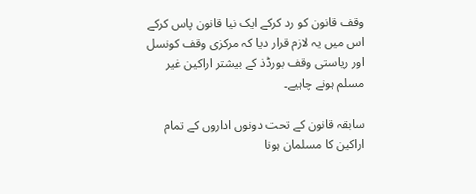وقف قانون کو رد کرکے ایک نیا قانون پاس کرکے اس میں یہ لازم قرار دیا کہ مرکزی وقف کونسل اور ریاستی وقف بورڈذ کے بیشتر اراکین غیر مسلم ہونے چاہیے۔

سابقہ قانون کے تحت دونوں اداروں کے تمام اراکین کا مسلمان ہونا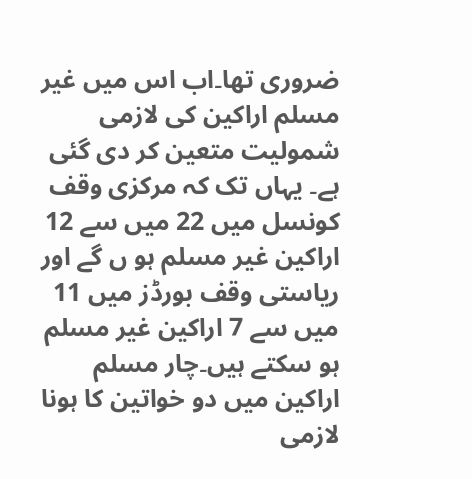ضروری تھا۔اب اس میں غیر مسلم اراکین کی لازمی شمولیت متعین کر دی گئی ہے۔ یہاں تک کہ مرکزی وقف کونسل میں 22 میں سے 12 اراکین غیر مسلم ہو ں گے اور ریاستی وقف بورڈز میں 11 میں سے 7 اراکین غیر مسلم ہو سکتے ہیں۔چار مسلم اراکین میں دو خواتین کا ہونا لازمی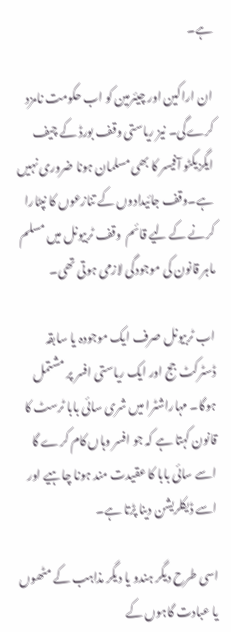ہے۔

ان اراکین اور چیئرمین کو اب حکومت نامزد کرےگی۔ نیز ریاستی وقف بورڈ کے چیف ایگزیکٹو آفیسر کا بھی مسلمان ہونا ضروری نہیں ہے۔وقف جائیدادوں کے تنازعوں کا نپٹارا کرنے کے لیے قائم  وقف ٹربیونل میں مسلم ماہر قانون کی موجودگی لازمی ہوتی تھی۔

اب ٹربیونل صرف ایک موجودہ یا سابقہ ڈسٹرکٹ جج اور ایک ریاستی افسر پر مشتمل ہوگا۔ مہاراشٹرا میں شری سائی بابا ٹرسٹ کا قانون کہتا ہے کہ جو افسر وہاں کام کرے گا اسے سائی بابا کا عقیدت مند ہونا چاہیے اور اسے ڈیکلریشن دینا پڑتا ہے۔

اسی طرح دیگر ہندو یا دیگر مذاہب کے مٹھوں یا عبادت گاہوں کے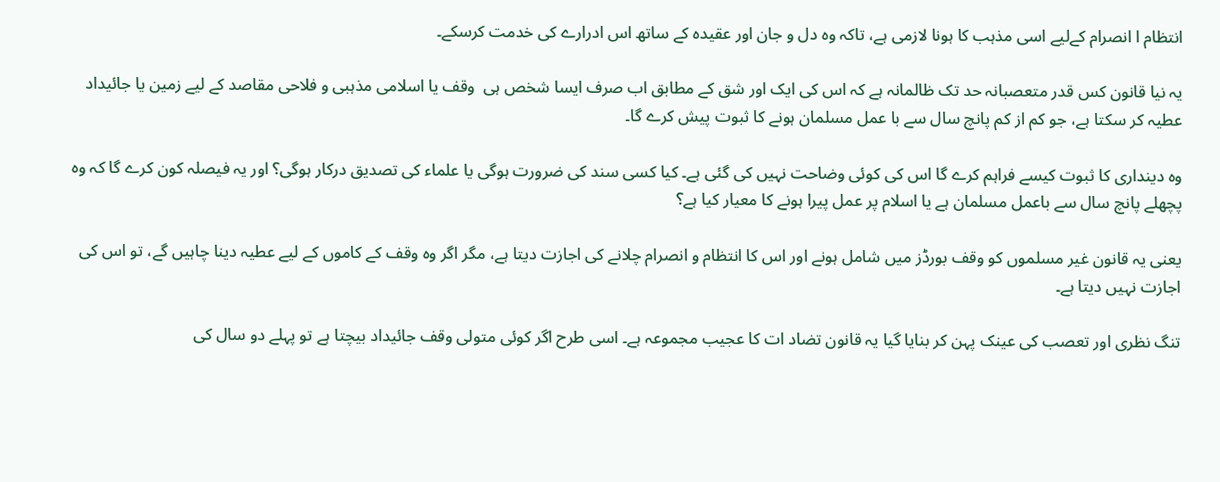انتظام ا انصرام کےلیے اسی مذہب کا ہونا لازمی ہے، تاکہ وہ دل و جان اور عقیدہ کے ساتھ اس ادرارے کی خدمت کرسکے۔

یہ نیا قانون کس قدر متعصبانہ حد تک ظالمانہ ہے کہ اس کی ایک اور شق کے مطابق اب صرف ایسا شخص ہی  وقف یا اسلامی مذہبی و فلاحی مقاصد کے لیے زمین یا جائیداد عطیہ کر سکتا ہے، جو کم از کم پانچ سال سے با عمل مسلمان ہونے کا ثبوت پیش کرے گا۔

وہ دینداری کا ثبوت کیسے فراہم کرے گا اس کی کوئی وضاحت نہیں کی گئی ہے۔ کیا کسی سند کی ضرورت ہوگی یا علماء کی تصدیق درکار ہوگی؟ اور یہ فیصلہ کون کرے گا کہ وہ پچھلے پانچ سال سے باعمل مسلمان ہے یا اسلام پر عمل پیرا ہونے کا معیار کیا ہے؟

یعنی یہ قانون غیر مسلموں کو وقف بورڈز میں شامل ہونے اور اس کا انتظام و انصرام چلانے کی اجازت دیتا ہے، مگر اگر وہ وقف کے کاموں کے لیے عطیہ دینا چاہیں گے، تو اس کی اجازت نہیں دیتا ہے۔

تنگ نظری اور تعصب کی عینک پہن کر بنایا گیا یہ قانون تضاد ات کا عجیب مجموعہ ہے۔ اسی طرح اگر کوئی متولی وقف جائیداد بیچتا ہے تو پہلے دو سال کی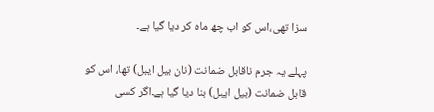سزا تھی،اس کو اب چھ ماہ کر دیا گیا ہے۔

پہلے یہ جرم ناقابل ضمانت (نان بیل ایبل) تھا، اس کو  قابل ضمانت (بیل ایبل) بنا دیا گیا ہے۔اگر کسی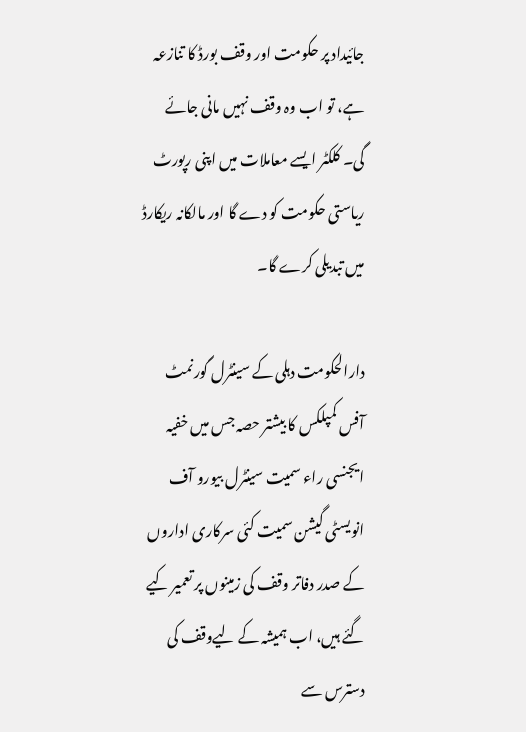جائیداد پر حکومت اور وقف بورڈ کا تنازعہ ہے، تو اب وہ وقف نہیں مانی جائے گی۔ کلکٹر ایسے معاملات میں اپنی رپورٹ ریاستی حکومت کو دے گا اور مالکانہ ریکارڈ میں تبدیلی کرے گا۔

دارالحکومت دہلی کے سینٹرل گورنمٹ آفس کمپلکس کا بیشتر حصہ جس میں خفیہ ایجنسی راء سمیت سینٹرل بیورو آف انویسٹی گیشن سمیت کئی سرکاری اداروں کے صدر دفاتر وقف کی زمینوں پر تعمیر کیے گئے ہیں، اب ہمیشہ کے لیےوقف کی دسترس سے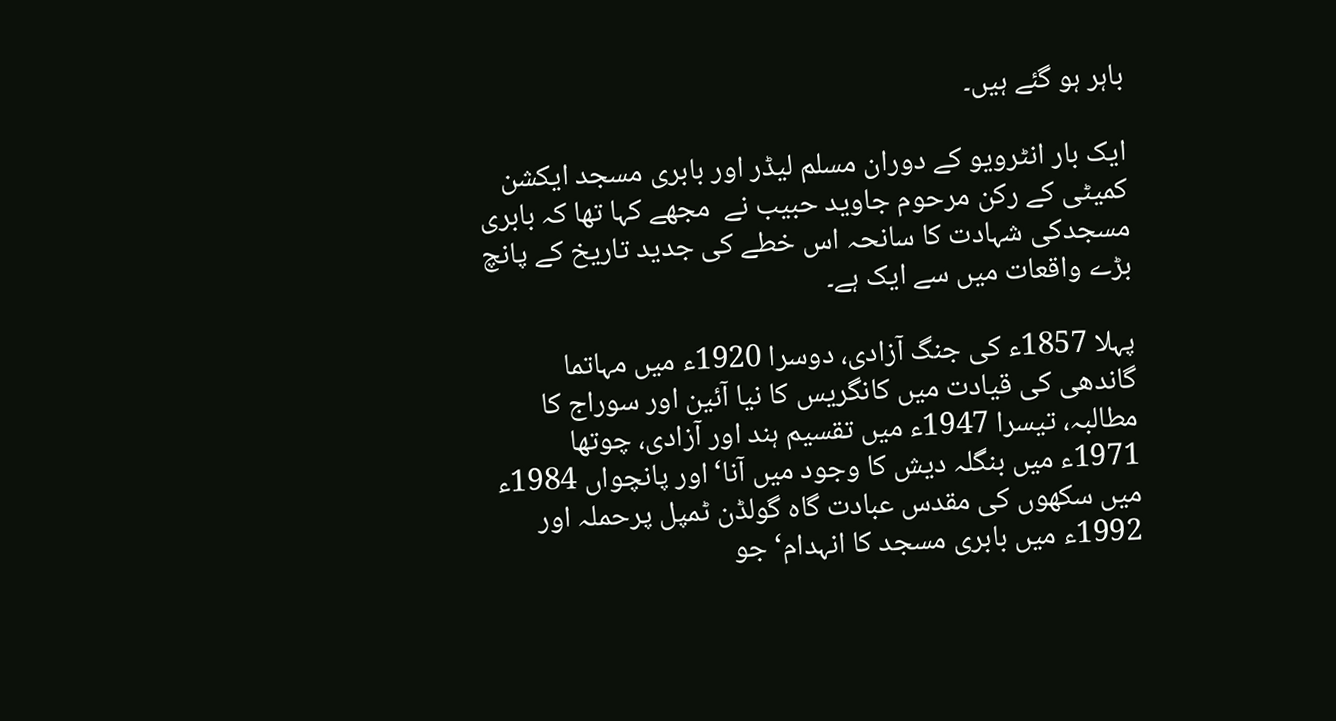باہر ہو گئے ہیں۔

ایک بار انٹرویو کے دوران مسلم لیڈر اور بابری مسجد ایکشن کمیٹی کے رکن مرحوم جاوید حبیب نے  مجھے کہا تھا کہ بابری مسجدکی شہادت کا سانحہ اس خطے کی جدید تاریخ کے پانچ بڑے واقعات میں سے ایک ہے۔

پہلا 1857ء کی جنگ آزادی، دوسرا 1920ء میں مہاتما گاندھی کی قیادت میں کانگریس کا نیا آئین اور سوراج کا مطالبہ، تیسرا 1947ء میں تقسیم ہند اور آزادی، چوتھا 1971ء میں بنگلہ دیش کا وجود میں آنا‘اور پانچواں 1984ء میں سکھوں کی مقدس عبادت گاہ گولڈن ٹمپل پرحملہ اور 1992ء میں بابری مسجد کا انہدام‘ جو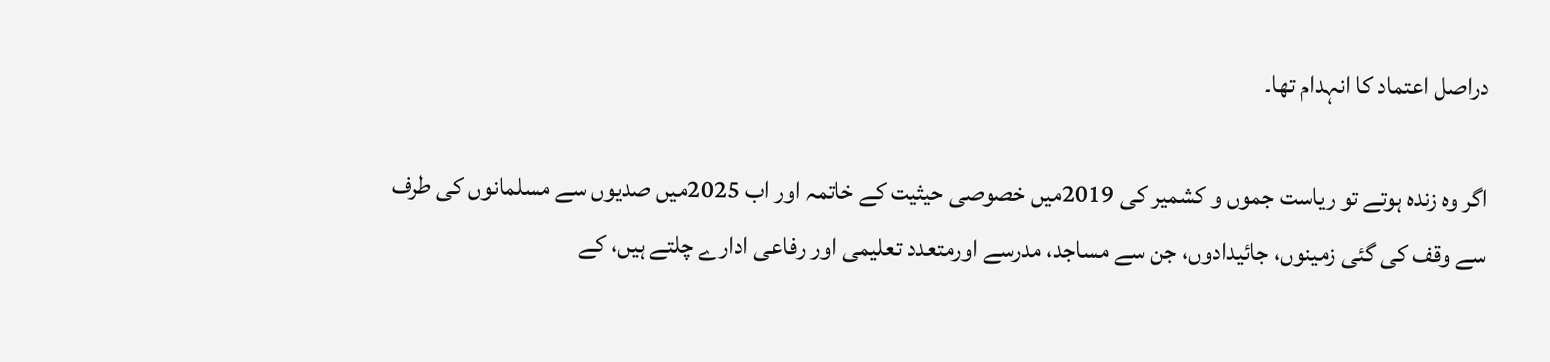دراصل اعتماد کا انہدام تھا۔

اگر وہ زندہ ہوتے تو ریاست جموں و کشمیر کی 2019میں خصوصی حیثیت کے خاتمہ اور اب 2025میں صدیوں سے مسلمانوں کی طرف سے وقف کی گئی زمینوں، جائیدادوں، جن سے مساجد، مدرسے اورمتعدد تعلیمی اور رفاعی ادارے چلتے ہیں، کے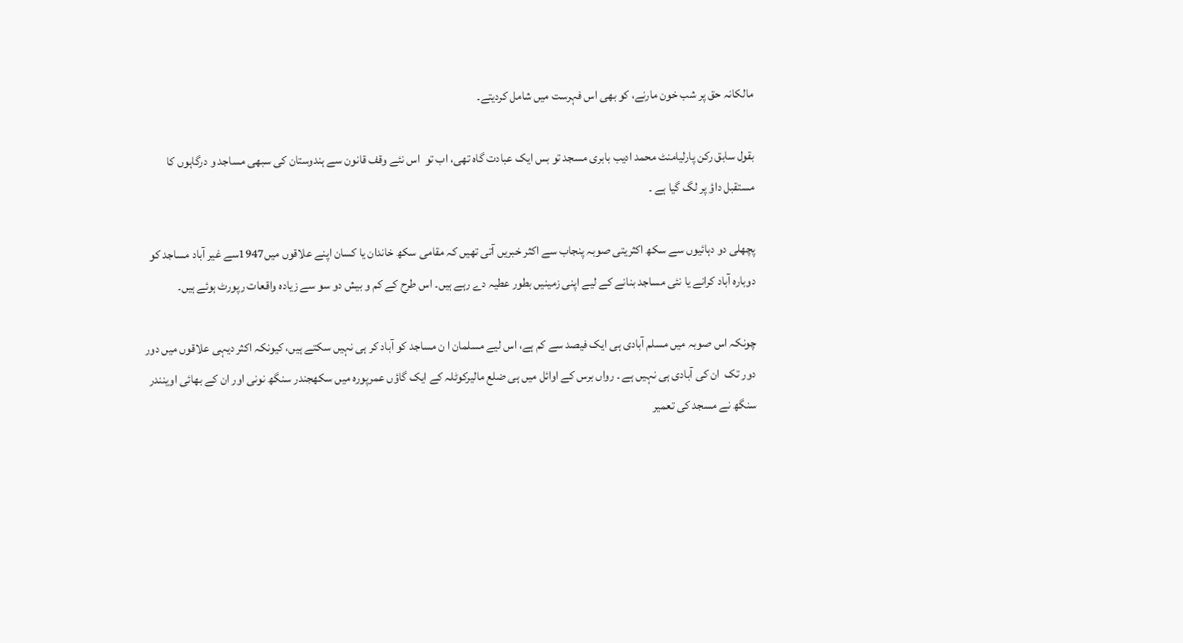مالکانہ حق پر شب خون مارنے، کو بھی اس فہرست میں شامل کردیتے۔

بقول سابق رکن پارلیامنٹ محمد ادیب بابری مسجد تو بس ایک عبادت گاہ تھی، اب تو  اس نئے وقف قانون سے ہندوستان کی سبھی مساجد و درگاہوں کا مستقبل داؤ پر لگ گیا ہے ۔

پچھلی دو دہائیوں سے سکھ اکثریتی صوبہ پنجاب سے اکثر خبریں آتی تھیں کہ مقامی سکھ خاندان یا کسان اپنے علاقوں میں1947سے غیر آباد مساجد کو دوبارہ آباد کرانے یا نئی مساجد بنانے کے لیے اپنی زمینیں بطور عطیہ دے رہے ہیں۔ اس طرح کے کم و بیش دو سو سے زیادہ واقعات رپورٹ ہوئے ہیں۔

چونکہ اس صوبہ میں مسلم آبادی ہی ایک فیصد سے کم ہے، اس لیے مسلمان ا ن مساجد کو آباد کر ہی نہیں سکتے ہیں، کیونکہ اکثر دیہی علاقوں میں دور دور تک  ان کی آبادی ہی نہیں ہے ۔ رواں برس کے اوائل میں ہی ضلع مالیرکوٹلہ کے ایک گاؤں عمرپورہ میں سکھجندر سنگھ نونی اور ان کے بھائی اوینندر سنگھ نے مسجد کی تعمیر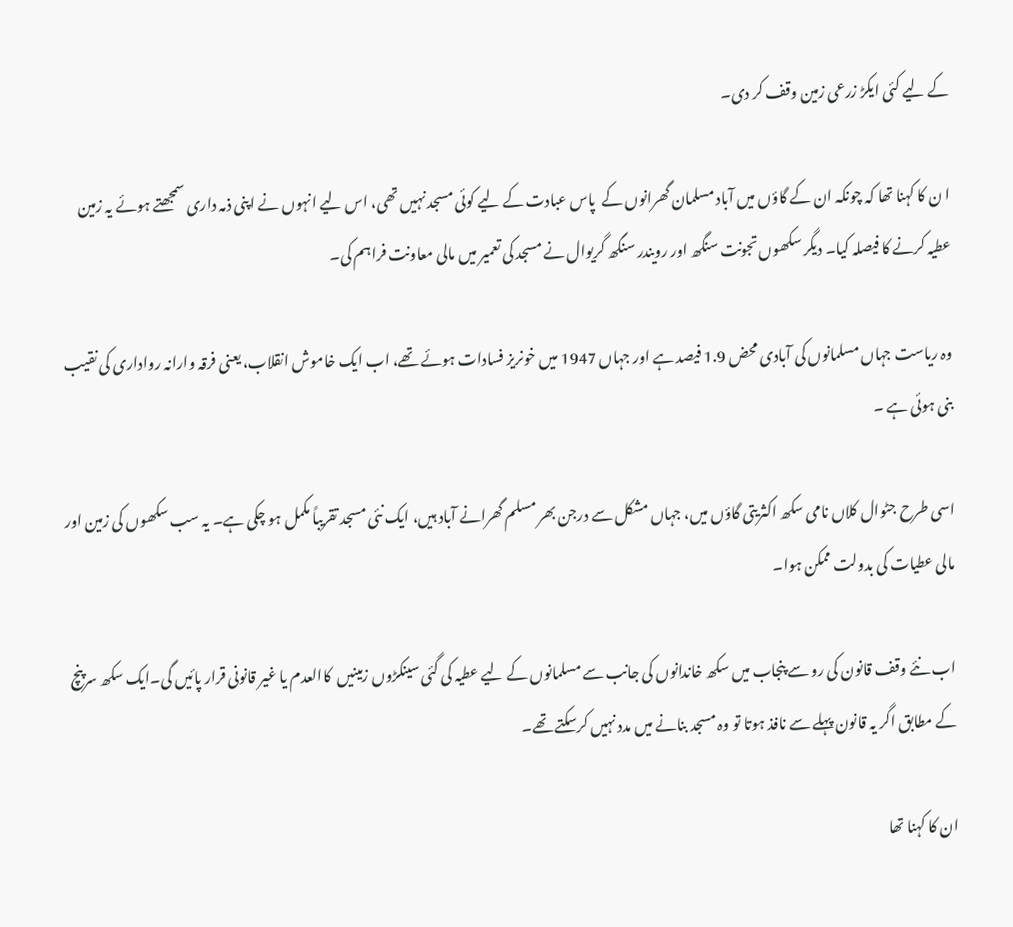کے لیے کئی ایکڑ زرعی زمین وقف کر دی۔

ا ن کا کہنا تھا کہ چونکہ ان کے گاؤں میں آباد مسلمان گھرانوں کے  پاس عبادت کے لیے کوئی مسجد نہیں تھی، اس لیے انہوں نے اپنی ذمہ داری سمجھتے ہوئے یہ زمین عطیہ کرنے کا فیصلہ کیا۔ دیگر سکھوں تجونت سنگھ اور رویندر سنگھ گریوال نے مسجد کی تعمیر میں مالی معاونت فراہم کی۔

وہ ریاست جہاں مسلمانوں کی آبادی محض 1.9 فیصد ہے اور جہاں 1947 میں خونریز فسادات ہوئے تھے، اب ایک خاموش انقلاب، یعنی فرقہ وارانہ رواداری کی نقیب بنی ہوئی ہے ۔

اسی طرح جٹوال کلاں نامی سکھ اکثریتی گاؤں میں، جہاں مشکل سے درجن بھر مسلم گھرانے آباد ہیں، ایک نئی مسجد تقریباً مکمل ہو چکی ہے۔ یہ سب سکھوں کی زمین اور مالی عطیات کی بدولت ممکن ہوا۔

اب نئے وقف قانون کی رو سے پنجاب میں سکھ خاندانوں کی جانب سے مسلمانوں کے لیے عطیہ کی گئی سینکڑوں زمینیں  کاالعدم یا غیر قانونی قرار پائیں گی۔ایک سکھ سرپنچ کے مطابق اگر یہ قانون پہلے سے نافذ ہوتا تو وہ مسجد بنانے میں مدد نہیں کرسکتے تھے۔

ان کا کہنا تھا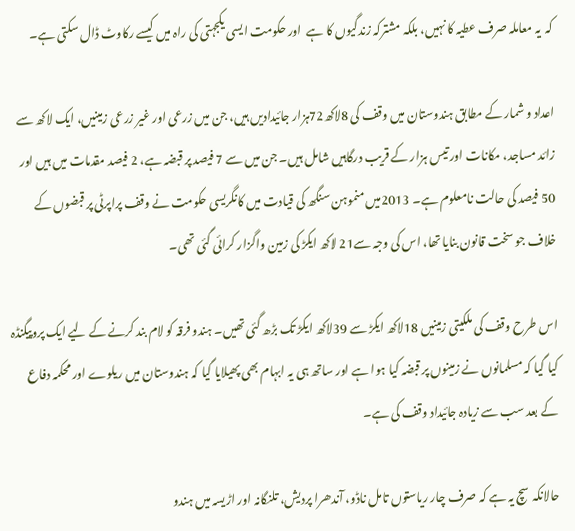کہ  یہ معاملہ صرف عطیہ کا نہیں، بلکہ مشترکہ زندگیوں کا ہے  اور حکومت ایسی یکجہتی کی راہ میں کیسے رکاوٹ ڈال سکتی ہے۔

اعداد و شمار کے مطابق ہندوستان میں وقف کی 8لاکھ72ہزار جائیدادیں ہیں، جن میں زرعی اور غیر زرعی زمینیں، ایک لاکھ سے زائد مساجد، مکانات اور تیس ہزار کے قریب درگاہیں شامل ہیں۔ جن میں سے 7 فیصد پر قبضہ ہے، 2 فیصد مقدمات میں ہیں اور 50 فیصد کی حالت نامعلوم ہے۔ 2013میں منموہن سنگھ کی قیادت میں کانگریسی حکومت نے وقف پراپرٹی پر قبضوں کے خلاف جو سخت قانون بنایا تھا، اس کی وجہ سے21 لاکھ ایکڑ کی زمین واگزار کرائی گئی تھی۔

اس طرح وقف کی ملکیتی زمینیں 18لاکھ ایکڑ سے 39لاکھ ایکڑ تک بڑھ گئی تھیں۔ ہندو فرقہ کو لام بند کرنے کے لیے ایک پروپیگنڈہ کیا گیا کہ مسلمانوں نے زمینوں پر قبضہ کیا ہوا ہے اور ساتھ ہی یہ ابہام بھی پھیلایا گیا کہ ہندوستان میں ریلوے اور محکمہ دفاع کے بعد سب سے زیادہ جائیداد وقف کی ہے۔

حالانکہ سچ یہ ہے کہ صرف چار ریاستوں تامل ناڈو، آندھرا پردیش، تلنگانہ اور اڑیسہ میں ہندو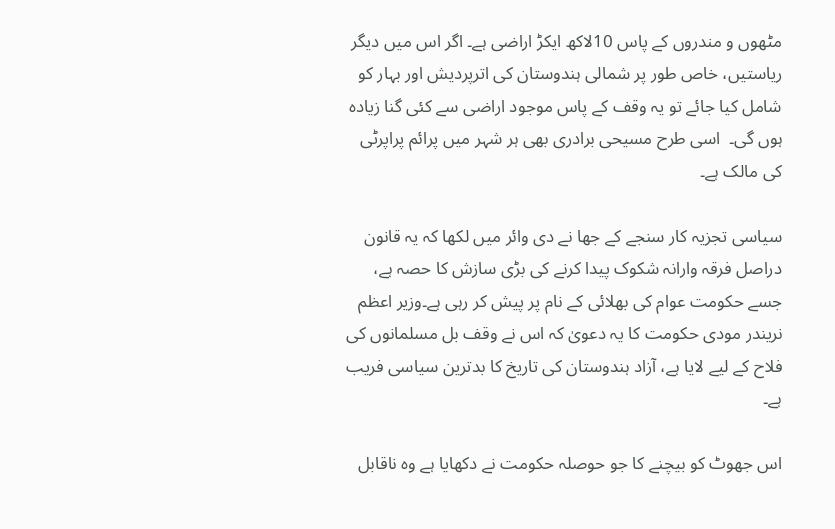مٹھوں و مندروں کے پاس 10لاکھ ایکڑ اراضی ہے۔ اگر اس میں دیگر ریاستیں، خاص طور پر شمالی ہندوستان کی اترپردیش اور بہار کو شامل کیا جائے تو یہ وقف کے پاس موجود اراضی سے کئی گنا زیادہ ہوں گی۔  اسی طرح مسیحی برادری بھی ہر شہر میں پرائم پراپرٹی کی مالک ہے۔

سیاسی تجزیہ کار سنجے کے جھا نے دی وائر میں لکھا کہ یہ قانون دراصل فرقہ وارانہ شکوک پیدا کرنے کی بڑی سازش کا حصہ ہے، جسے حکومت عوام کی بھلائی کے نام پر پیش کر رہی ہے۔وزیر اعظم نریندر مودی حکومت کا یہ دعویٰ کہ اس نے وقف بل مسلمانوں کی فلاح کے لیے لایا ہے، آزاد ہندوستان کی تاریخ کا بدترین سیاسی فریب ہے۔

اس جھوٹ کو بیچنے کا جو حوصلہ حکومت نے دکھایا ہے وہ ناقابل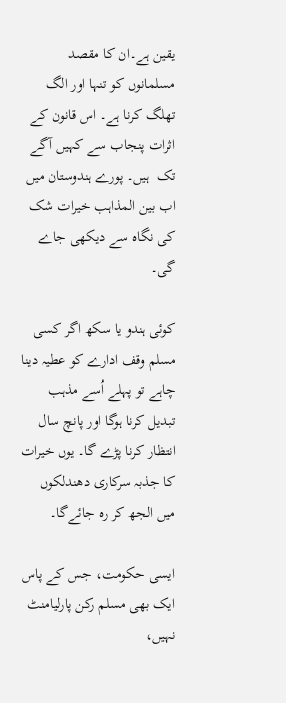یقین ہے۔ان کا مقصد مسلمانوں کو تنہا اور الگ تھلگ کرنا ہے۔ اس قانون کے اثرات پنجاب سے کہیں آگے تک  ہیں۔ پورے ہندوستان میں اب بین المذاہب خیرات شک کی نگاہ سے دیکھی جاے گی۔

کوئی ہندو یا سکھ اگر کسی مسلم وقف ادارے کو عطیہ دینا چاہے تو پہلے اُسے مذہب تبدیل کرنا ہوگا اور پانچ سال انتظار کرنا پڑے گا۔ یوں خیرات کا جذبہ سرکاری دھندلکوں میں الجھ کر رہ جائےگا۔

ایسی حکومت، جس کے پاس ایک بھی مسلم رکن پارلیامنٹ نہیں،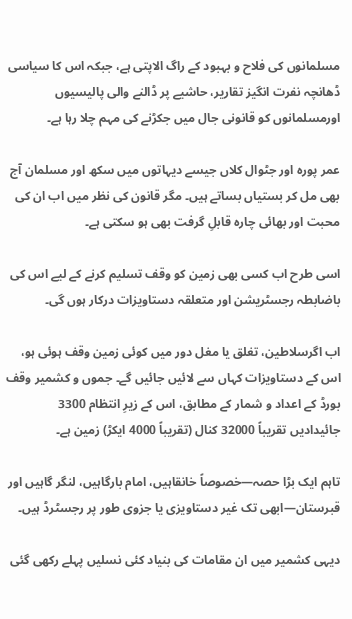مسلمانوں کی فلاح و بہبود کے راگ الاپتی ہے، جبکہ اس کا سیاسی ڈھانچہ نفرت انگیز تقاریر، حاشیے پر ڈالنے والی پالیسیوں اورمسلمانوں کو قانونی جال میں جکڑنے کی مہم چلا رہا ہے۔

عمر پورہ اور جٹوال کلاں جیسے دیہاتوں میں سکھ اور مسلمان آج بھی مل کر بستیاں بساتے ہیں۔ مگر قانون کی نظر میں اب ان کی محبت اور بھائی چارہ قابلِ گرفت بھی ہو سکتی ہے۔

اسی طرح اب کسی بھی زمین کو وقف تسلیم کرنے کے لیے اس کی باضابطہ رجسٹریشن اور متعلقہ دستاویزات درکار ہوں گی۔

اب اگرسلاطین، تغلق یا مغل دور میں کوئی زمین وقف ہوئی ہو، اس کے دستاویزات کہاں سے لائیں جائیں گے۔ جموں و کشمیر وقف بورڈ کے اعداد و شمار کے مطابق، اس کے زیرِ انتظام 3300  جائیدادیں تقریباً 32000 کنال (تقریباً 4000 ایکڑ) زمین ہے۔

تاہم ایک بڑا حصہ—خصوصاً خانقاہیں، امام بارگاہیں، لنگر گاہیں اور قبرستان—ابھی تک غیر دستاویزی یا جزوی طور پر رجسٹرڈ ہیں۔

دیہی کشمیر میں ان مقامات کی بنیاد کئی نسلیں پہلے رکھی گئی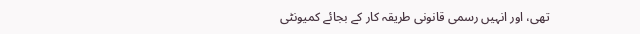تھی، اور انہیں رسمی قانونی طریقہ کار کے بجائے کمیونٹی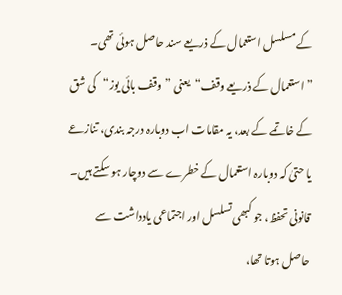کے مسلسل استعمال کے ذریعے سند حاصل ہوئی تھی۔ ”استعمال کے ذریعے وقف“  یعنی ”وقف بائی یوز“کی شق کے خاتمے کے بعد، یہ مقامات اب دوبارہ درجہ بندی، تنازعے یا حتیٰ کہ دوبارہ استعمال کے خطرے سے دوچار ہو سکتے ہیں۔ قانونی تحفظ، جو کبھی تسلسل اور اجتماعی یادداشت سے حاصل ہوتا تھا،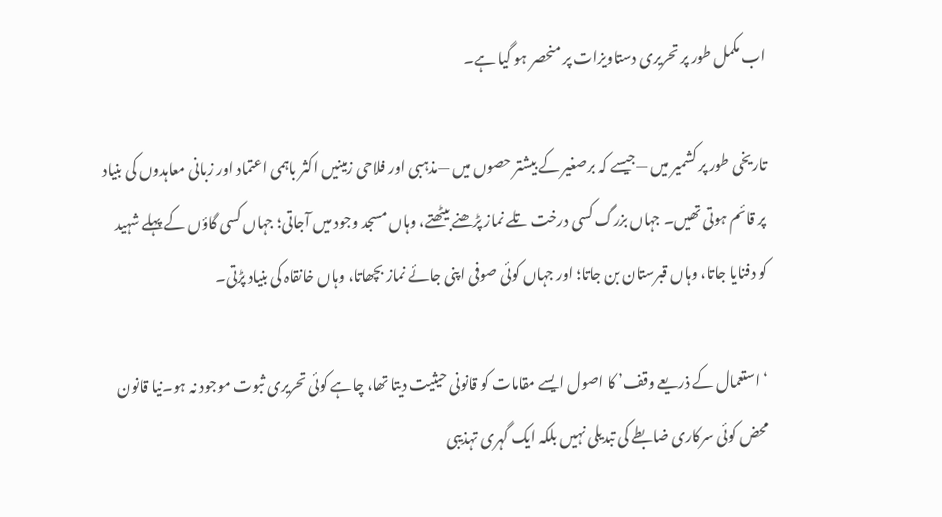اب مکمل طور پر تحریری دستاویزات پر منحصر ہو گیا ہے۔

تاریخی طور پر کشمیر میں —جیسے کہ برصغیر کے بیشتر حصوں میں —مذہبی اور فلاحی زمینیں اکثر باہمی اعتماد اور زبانی معاہدوں کی بنیاد پر قائم ہوتی تھیں۔ جہاں بزرگ کسی درخت تلے نماز پڑھنے بیٹھتے، وہاں مسجد وجود میں آجاتی؛ جہاں کسی گاؤں کے پہلے شہید کو دفنایا جاتا، وہاں قبرستان بن جاتا؛ اور جہاں کوئی صوفی اپنی جائے نماز بچھاتا، وہاں خانقاہ کی بنیاد پڑتی۔

‘استعمال کے ذریعے وقف’ کا اصول ایسے مقامات کو قانونی حیثیت دیتا تھا، چاہے کوئی تحریری ثبوت موجود نہ ہو۔نیا قانون محض کوئی سرکاری ضابطے کی تبدیلی نہیں بلکہ ایک گہری تہذیبی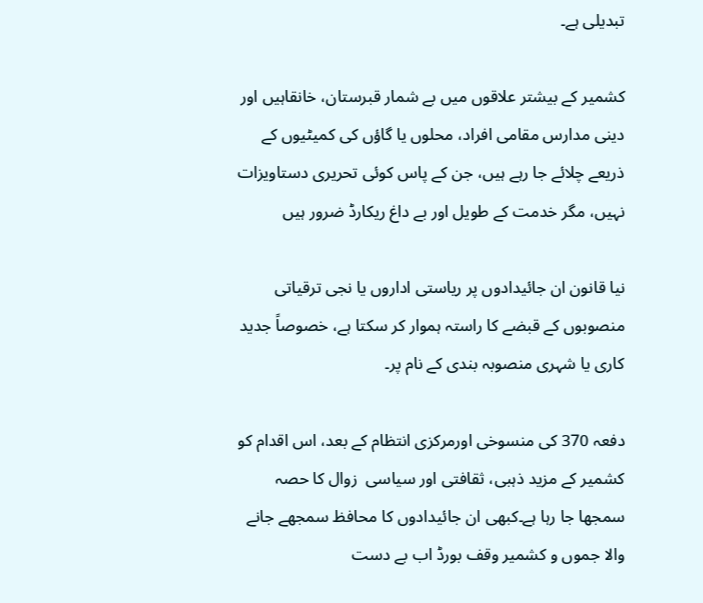تبدیلی ہے۔

کشمیر کے بیشتر علاقوں میں بے شمار قبرستان، خانقاہیں اور دینی مدارس مقامی افراد، محلوں یا گاؤں کی کمیٹیوں کے ذریعے چلائے جا رہے ہیں، جن کے پاس کوئی تحریری دستاویزات نہیں، مگر خدمت کے طویل اور بے داغ ریکارڈ ضرور ہیں

نیا قانون ان جائیدادوں پر ریاستی اداروں یا نجی ترقیاتی منصوبوں کے قبضے کا راستہ ہموار کر سکتا ہے، خصوصاً جدید کاری یا شہری منصوبہ بندی کے نام پر۔

دفعہ 370 کی منسوخی اورمرکزی انتظام کے بعد، اس اقدام کو کشمیر کے مزید ذہبی، ثقافتی اور سیاسی  زوال کا حصہ سمجھا جا رہا ہے۔کبھی ان جائیدادوں کا محافظ سمجھے جانے والا جموں و کشمیر وقف بورڈ اب بے دست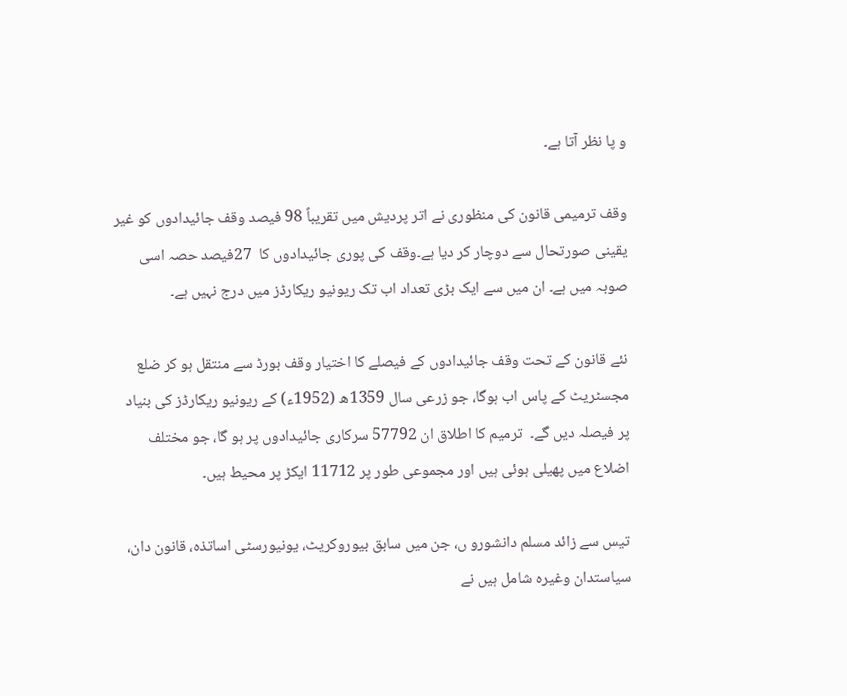و پا نظر آتا ہے۔

وقف ترمیمی قانون کی منظوری نے اتر پردیش میں تقریباً 98 فیصد وقف جائیدادوں کو غیر یقینی صورتحال سے دوچار کر دیا ہے۔وقف کی پوری جائیدادوں کا  27فیصد حصہ اسی صوبہ میں ہے۔ ان میں سے ایک بڑی تعداد اب تک ریونیو ریکارڈز میں درج نہیں ہے۔

نئے قانون کے تحت وقف جائیدادوں کے فیصلے کا اختیار وقف بورڈ سے منتقل ہو کر ضلع مجسٹریٹ کے پاس اب ہوگا، جو زرعی سال 1359ھ (1952ء) کے ریونیو ریکارڈز کی بنیاد پر فیصلہ دیں گے۔  ترمیم کا اطلاق ان 57792 سرکاری جائیدادوں پر ہو گا، جو مختلف اضلاع میں پھیلی ہوئی ہیں اور مجموعی طور پر 11712 ایکڑ پر محیط ہیں۔

تیس سے زائد مسلم دانشورو ں، جن میں سابق بیوروکریٹ، یونیورسٹی اساتذہ، قانون دان، سیاستدان وغیرہ شامل ہیں نے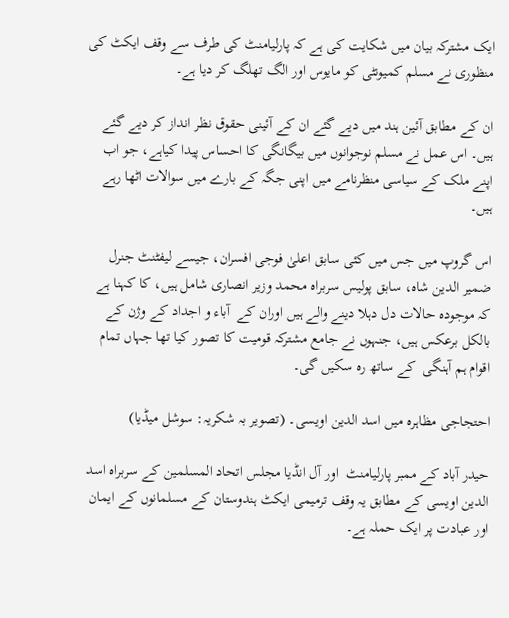ایک مشترکہ بیان میں شکایت کی ہے کہ پارلیامنٹ کی طرف سے وقف ایکٹ کی منظوری نے مسلم کمیونٹی کو مایوس اور الگ تھلگ کر دیا ہے۔

ان کے مطابق آئین ہند میں دیے گئے ان کے آئینی حقوق نظر انداز کر دیے گئے ہیں۔ اس عمل نے مسلم نوجوانوں میں بیگانگی کا احساس پیدا کیاہے، جو اب اپنے ملک کے سیاسی منظرنامے میں اپنی جگہ کے بارے میں سوالات اٹھا رہے ہیں۔

اس گروپ میں جس میں کئی سابق اعلیٰ فوجی افسران، جیسے لیفٹنٹ جنرل ضمیر الدین شاہ، سابق پولیس سربراہ محمد وزیر انصاری شامل ہیں، کا کہنا ہے کہ موجودہ حالات دل دہلا دینے والے ہیں اوران کے  آباء و اجداد کے وژن کے بالکل برعکس ہیں، جنہوں نے جامع مشترکہ قومیت کا تصور کیا تھا جہاں تمام اقوام ہم آہنگی  کے ساتھ رہ سکیں گی۔

احتجاجی مظاہرہ میں اسد الدین اویسی۔ (تصویر بہ شکریہ: سوشل میڈیا)

حیدر آباد کے ممبر پارلیامنٹ  اور آل انڈیا مجلس اتحاد المسلمین کے سربراہ اسد الدین اویسی کے مطابق یہ وقف ترمیمی ایکٹ ہندوستان کے مسلمانوں کے ایمان اور عبادت پر ایک حملہ ہے۔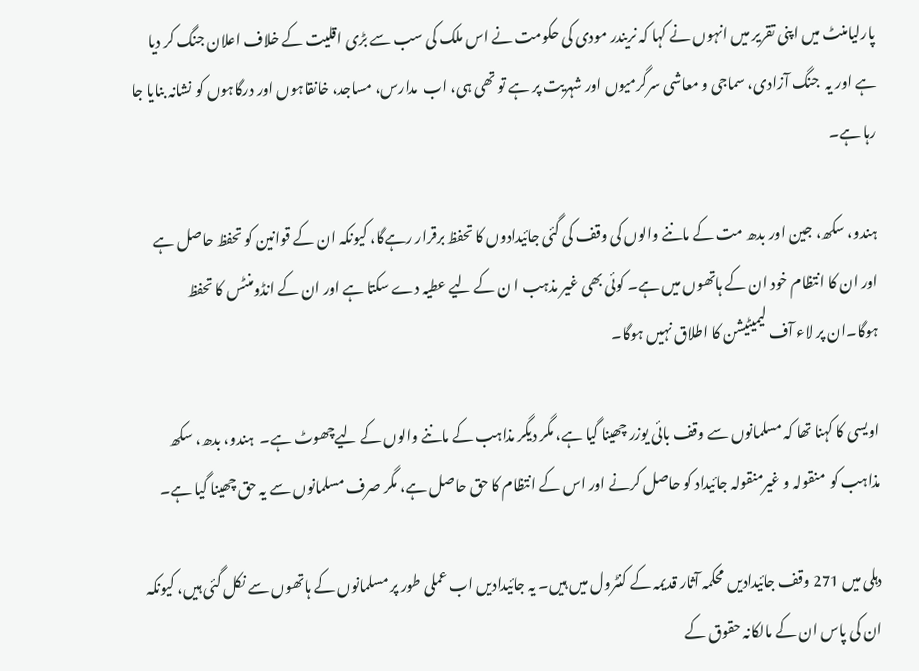پارلیامنٹ میں اپنی تقریر میں انہوں نے کہا کہ نریندر مودی کی حکومت نے اس ملک کی سب سے بڑی اقلیت کے خلاف اعلان جنگ کر دیا ہے اور یہ  جنگ آزادی، سماجی و معاشی سرگرمیوں اور شہریت پر ہے تو تھی ہی، اب  مدارس، مساجد، خانقاہوں اور درگاہوں کو نشانہ بنایا جا رہا ہے۔

ہندو، سکھ، جین اور بدھ مت کے ماننے والوں کی وقف کی گئی جائیدادوں کا تحفظ برقرار رہےگا، کیونکہ ان کے قوانین کو تحفظ حاصل ہے اور ان کا انتظام خود ان کے ہاتھوں میں ہے۔ کوئی بھی غیر مذہب ا ن کے لیے عطیہ دے سکتا ہے اور ان کے انڈومنٹس کا تحفظ ہوگا۔ان پر لاء آف لیمیٹیشن کا اطلاق نہیں ہوگا۔

اویسی کا کہنا تھا کہ مسلمانوں سے وقف بائی یوزر چھینا گیا ہے، مگر دیگر مذاہب کے ماننے والوں کے لیےچھوٹ ہے۔  ہندو، بدھ، سکھ مذاہب کو  منقولہ و غیرمنقولہ جائیداد کو حاصل کرنے اور اس کے انتظام کا حق حاصل ہے، مگر صرف مسلمانوں سے یہ حق چھینا گیا ہے۔

دہلی میں 271 وقف جائیدادیں محکمہ آثار قدیمہ کے کنٹرول میں ہیں۔ یہ جائیدادیں اب عملی طور پر مسلمانوں کے ہاتھوں سے نکل گئی ہیں، کیونکہ ان کی پاس ان کے مالکانہ حقوق کے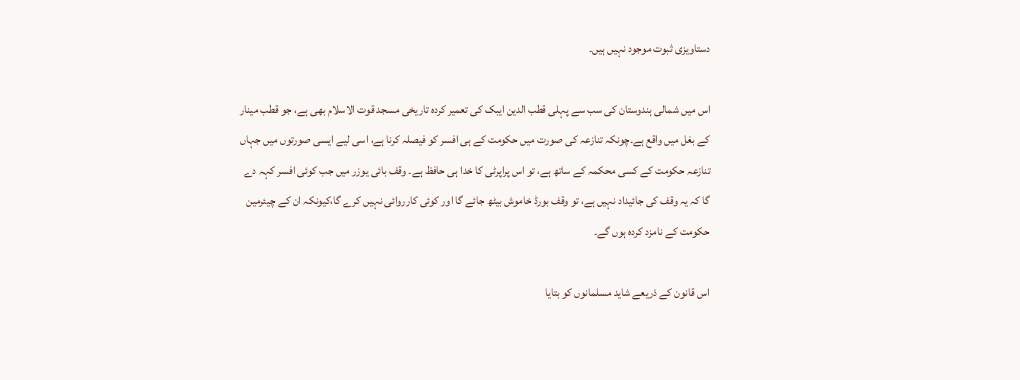دستاویزی ثبوت موجود نہیں ہیں۔

اس میں شمالی ہندوستان کی سب سے پہلی قطب الدین ایبک کی تعمیر کردہ تاریخی مسجد قوت الاسلام بھی ہے، جو قطب مینار کے بغل میں واقع ہے۔چونکہ تنازعہ کی صورت میں حکومت کے ہی افسر کو فیصلہ کرنا ہے، اسی لیے ایسی صورتوں میں جہاں تنازعہ حکومت کے کسی محکمہ کے ساتھ ہے، تو اس پراپرٹی کا خدا ہی حافظ ہے۔ وقف بائی یوزر میں جب کوئی افسر کہہ دے گا کہ یہ وقف کی جائیداد نہیں ہے، تو وقف بورڈ خاموش بیٹھ جائے گا اور کوئی کارروائی نہیں کرے گا،کیونکہ ان کے چیئرمین حکومت کے نامزد کردہ ہوں گے۔

اس قانون کے ذریعے شاید مسلمانوں کو بتایا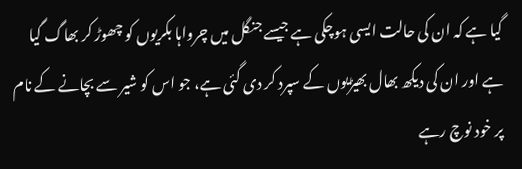گیا ہے کہ ان کی حالت ایسی ہوچکی ہے جیسے جنگل میں چرواہا بکریوں کو چھوڑ کر بھاگ گیا ہے اور ان کی دیکھ بھال بھیڑیوں کے سپرد کر دی گئی ہے، جو اس کو شیر سے بچانے کے نام پر خود نوچ رہے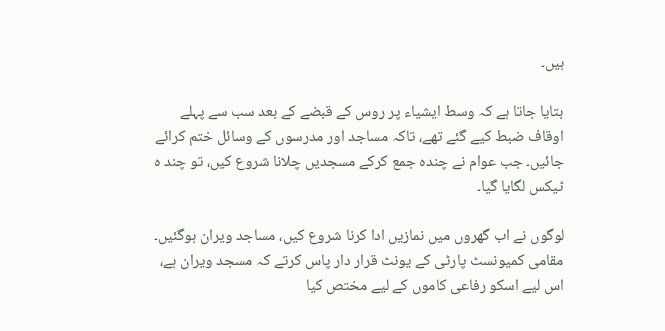ہیں۔

بتایا جاتا ہے کہ وسط ایشیاء پر روس کے قبضے کے بعد سب سے پہلے اوقاف ضبط کیے گئے تھے، تاکہ مساجد اور مدرسوں کے وسائل ختم کرائے جائیں۔ جب عوام نے چندہ جمع کرکے مسجدیں چلانا شروع کیں، تو چند ہ ٹیکس لگایا گیا۔

لوگوں نے اب گھروں میں نمازیں ادا کرنا شروع کیں، مساجد ویران ہوگئیں۔ مقامی کمیونسٹ پارٹی کے یونٹ قرار دار پاس کرتے کہ مسجد ویران ہے، اس لیے اسکو رفاعی کاموں کے لیے مختص کیا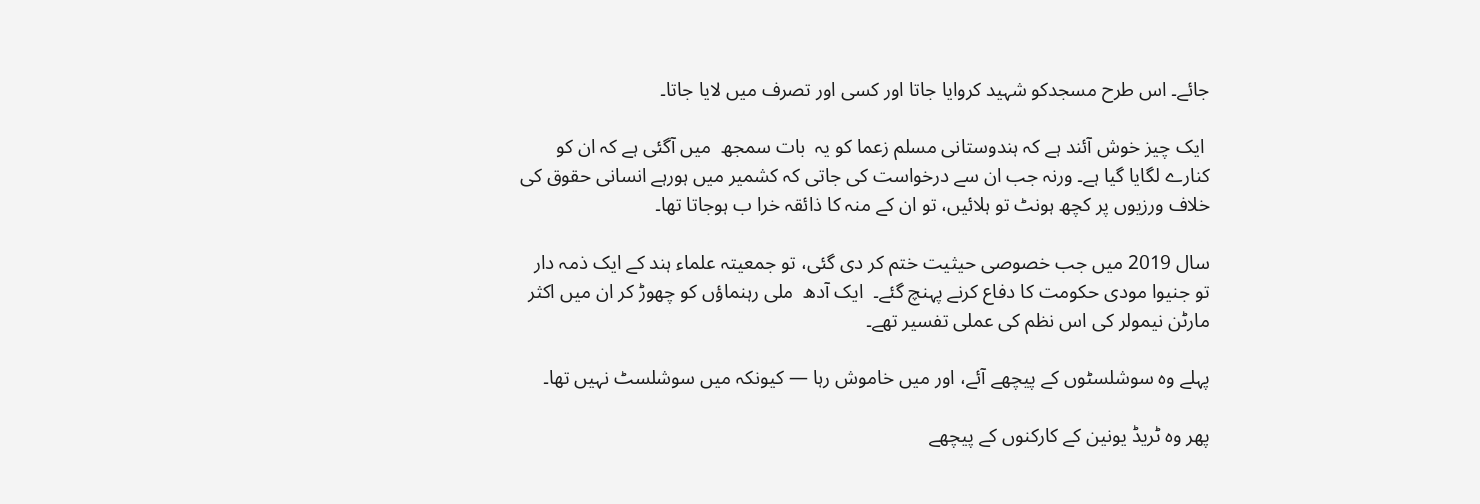جائے۔ اس طرح مسجدکو شہید کروایا جاتا اور کسی اور تصرف میں لایا جاتا۔

 ایک چیز خوش آئند ہے کہ ہندوستانی مسلم زعما کو یہ  بات سمجھ  میں آگئی ہے کہ ان کو کنارے لگایا گیا ہے۔ ورنہ جب ان سے درخواست کی جاتی کہ کشمیر میں ہورہے انسانی حقوق کی خلاف ورزیوں پر کچھ ہونٹ تو ہلائیں، تو ان کے منہ کا ذائقہ خرا ب ہوجاتا تھا۔

سال 2019 میں جب خصوصی حیثیت ختم کر دی گئی، تو جمعیتہ علماء ہند کے ایک ذمہ دار تو جنیوا مودی حکومت کا دفاع کرنے پہنچ گئے۔  ایک آدھ  ملی رہنماؤں کو چھوڑ کر ان میں اکثر مارٹن نیمولر کی اس نظم کی عملی تفسیر تھے۔

پہلے وہ سوشلسٹوں کے پیچھے آئے، اور میں خاموش رہا — کیونکہ میں سوشلسٹ نہیں تھا۔

پھر وہ ٹریڈ یونین کے کارکنوں کے پیچھے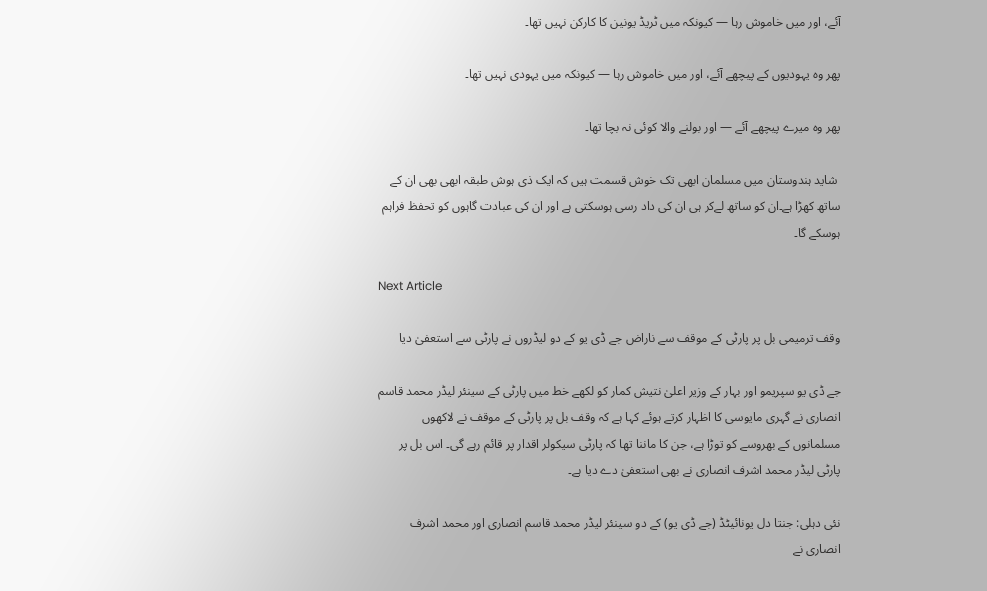آئے، اور میں خاموش رہا — کیونکہ میں ٹریڈ یونین کا کارکن نہیں تھا۔

پھر وہ یہودیوں کے پیچھے آئے، اور میں خاموش رہا — کیونکہ میں یہودی نہیں تھا۔

پھر وہ میرے پیچھے آئے — اور بولنے والا کوئی نہ بچا تھا۔

 شاید ہندوستان میں مسلمان ابھی تک خوش قسمت ہیں کہ ایک ذی ہوش طبقہ ابھی بھی ان کے ساتھ کھڑا ہے۔ان کو ساتھ لےکر ہی ان کی داد رسی ہوسکتی ہے اور ان کی عبادت گاہوں کو تحفظ فراہم ہوسکے گا۔

Next Article

وقف ترمیمی بل پر پارٹی کے موقف سے ناراض جے ڈی یو کے دو لیڈروں نے پارٹی سے استعفیٰ دیا

جے ڈی یو سپریمو اور بہار کے وزیر اعلیٰ نتیش کمار کو لکھے خط میں پارٹی کے سینئر لیڈر محمد قاسم انصاری نے گہری مایوسی کا اظہار کرتے ہوئے کہا ہے کہ وقف بل پر پارٹی کے موقف نے لاکھوں مسلمانوں کے بھروسے کو توڑا ہے، جن کا ماننا تھا کہ پارٹی سیکولر اقدار پر قائم رہے گی۔ اس بل پر پارٹی لیڈر محمد اشرف انصاری نے بھی استعفیٰ دے دیا ہے۔

نئی دہلی: جنتا دل یونائیٹڈ (جے ڈی یو) کے دو سینئر لیڈر محمد قاسم انصاری اور محمد اشرف انصاری نے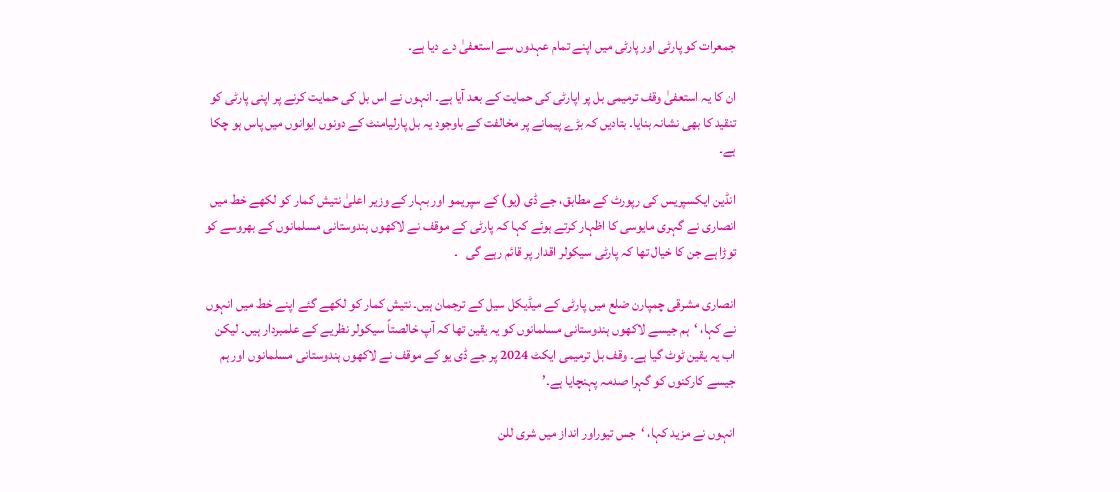جمعرات کو پارٹی اور پارٹی میں اپنے تمام عہدوں سے استعفیٰ دے دیا ہے۔

ان کا یہ استعفیٰ وقف ترمیمی بل پر اپارٹی کی حمایت کے بعد آیا ہے۔ انہوں نے اس بل کی حمایت کرنے پر اپنی پارٹی کو تنقید کا بھی نشانہ بنایا۔ بتادیں کہ بڑے پیمانے پر مخالفت کے باوجود یہ بل پارلیامنٹ کے دونوں ایوانوں میں پاس ہو چکا ہے۔

انڈین ایکسپریس کی رپورٹ کے مطابق، جے ڈی (یو) کے سپریمو اور بہار کے وزیر اعلیٰ نتیش کمار کو لکھے خط میں انصاری نے گہری مایوسی کا اظہار کرتے ہوئے کہا کہ پارٹی کے موقف نے لاکھوں ہندوستانی مسلمانوں کے بھروسے کو توڑا ہے جن کا خیال تھا کہ پارٹی سیکولر اقدار پر قائم رہے گی   ۔

انصاری مشرقی چمپارن ضلع میں پارٹی کے میڈیکل سیل کے ترجمان ہیں۔ نتیش کمار کو لکھے گئے اپنے خط میں انہوں نے کہا، ‘ہم جیسے لاکھوں ہندوستانی مسلمانوں کو یہ یقین تھا کہ آپ خالصتاً سیکولر نظریے کے علمبردار ہیں۔ لیکن اب یہ یقین ٹوٹ گیا ہے۔ وقف بل ترمیمی ایکٹ 2024 پر جے ڈی یو کے موقف نے لاکھوں ہندوستانی مسلمانوں اور ہم جیسے کارکنوں کو گہرا صدمہ پہنچایا ہے۔’

انہوں نے مزید کہا، ‘جس تیوراور انداز میں شری للن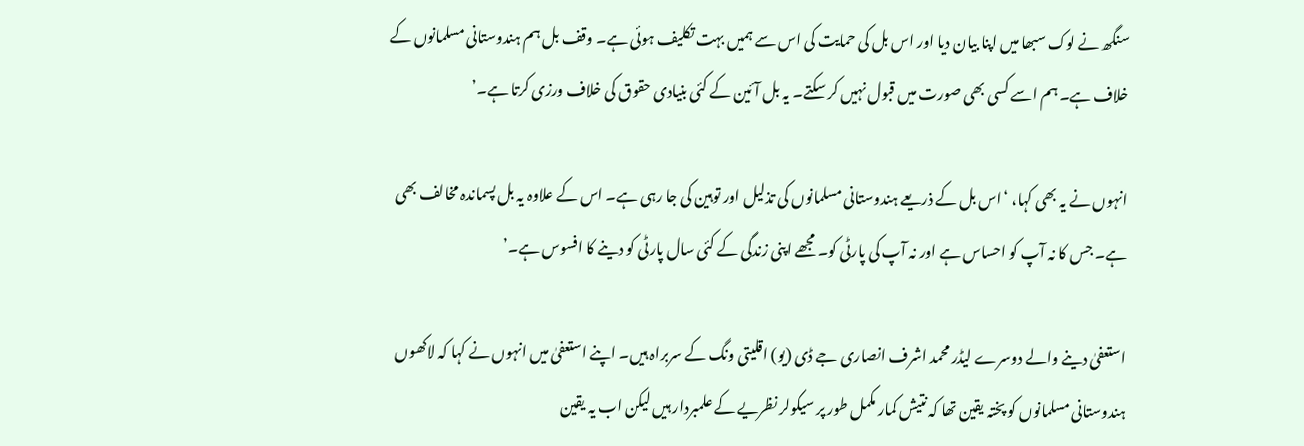سنگھ نے لوک سبھا میں اپنا بیان دیا اور اس بل کی حمایت کی اس سے ہمیں بہت تکلیف ہوئی ہے۔ وقف بل ہم ہندوستانی مسلمانوں کے خلاف ہے۔ ہم اسے کسی بھی صورت میں قبول نہیں کر سکتے۔ یہ بل آئین کے کئی بنیادی حقوق کی خلاف ورزی کرتا ہے۔’

انہوں نے یہ بھی کہا، ‘اس بل کے ذریعے ہندوستانی مسلمانوں کی تذلیل اور توہین کی جا رہی ہے۔ اس کے علاوہ یہ بل پسماندہ مخالف بھی ہے۔ جس کا نہ آپ کو احساس ہے اور نہ آپ کی پارٹی کو۔ مجھے اپنی زندگی کے کئی سال پارٹی کو دینے کا افسوس ہے۔’

استعفیٰ دینے والے دوسرے لیڈر محمد اشرف انصاری جے ڈی (یو) اقلیتی ونگ کے سربراہ ہیں۔ اپنے استعفیٰ میں انہوں نے کہا کہ لاکھوں  ہندوستانی مسلمانوں کو پختہ یقین تھا کہ نتیش کمار مکمل طور پر سیکولر نظریے کے علمبردار ہیں لیکن اب یہ یقین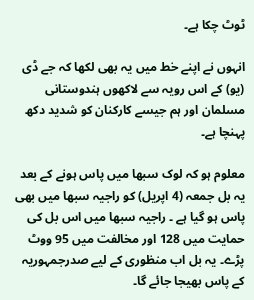ٹوٹ چکا ہے۔

انہوں نے اپنے خط میں یہ بھی لکھا کہ جے ڈی (یو) کے اس رویہ سے لاکھوں ہندوستانی مسلمان اور ہم جیسے کارکنان کو شدید دکھ پہنچا ہے۔

معلوم ہو کہ لوک سبھا میں پاس ہونے کے بعد یہ بل جمعہ (4 اپریل) کو راجیہ سبھا میں بھی پاس ہو گیا ہے ۔ راجیہ سبھا میں اس بل کی حمایت میں 128 اور مخالفت میں 95 ووٹ پڑے۔ یہ بل اب منظوری کے لیے صدرجمہوریہ کے پاس بھیجا جائے گا۔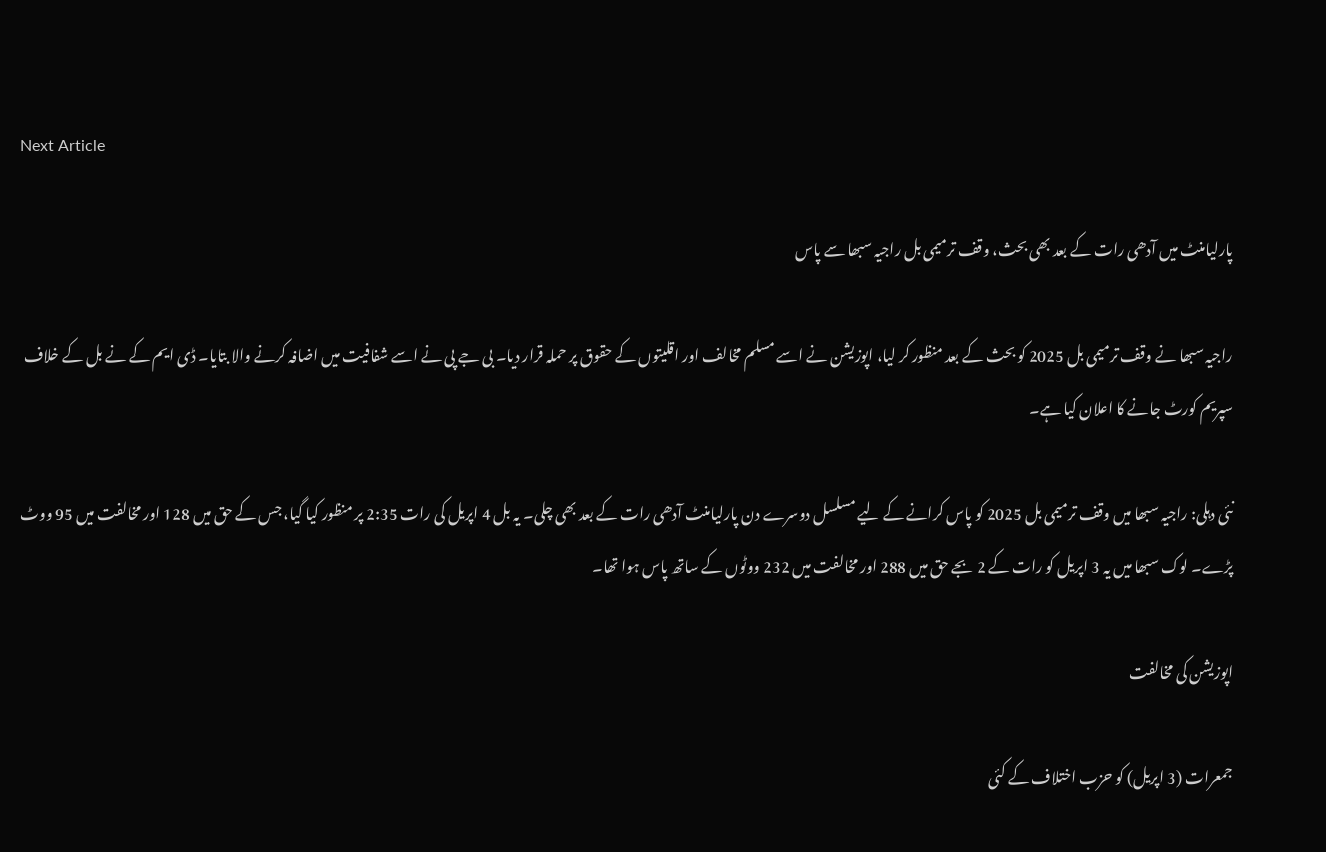Next Article

پارلیامنٹ میں آدھی رات کے بعد بھی بحث، وقف ترمیمی بل راجیہ سبھا سے پاس

راجیہ سبھا نے وقف ترمیمی بل 2025 کو بحث کے بعد منظور کر لیا، اپوزیشن نے اسے مسلم مخالف اور اقلیتوں کے حقوق پر حملہ قرار دیا۔ بی جے پی نے اسے شفافیت میں اضافہ کرنے والا بتایا۔ ڈی ایم کے نے بل کے خلاف سپریم کورٹ جانے کا اعلان کیا ہے۔

نئی دہلی: راجیہ سبھا میں وقف ترمیمی بل 2025 کو پاس کرانے کے لیے مسلسل دوسرے دن پارلیامنٹ آدھی رات کے بعد بھی چلی۔ یہ بل 4 اپریل کی رات 2:35 پر منظور کیا گیا، جس کے حق میں 128 اور مخالفت میں 95 ووٹ پڑے۔ لوک سبھا میں یہ 3 اپریل کو رات کے 2 بجے حق میں 288 اور مخالفت میں 232 ووٹوں کے ساتھ پاس ہوا تھا۔

اپوزیشن کی مخالفت

جمعرات (3 اپریل) کو حزب اختلاف کے کئی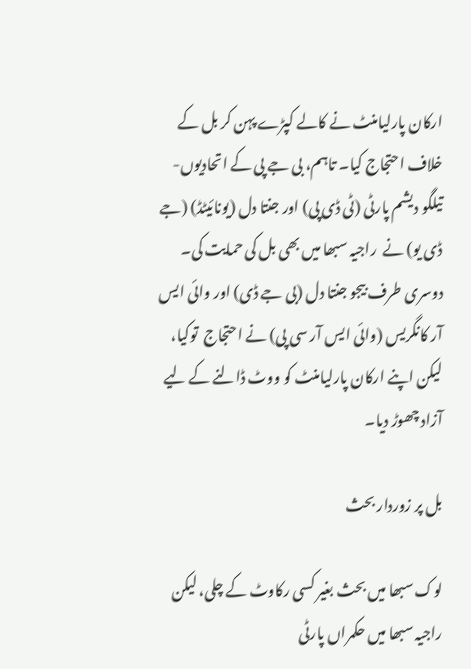ارکان پارلیامنٹ نے کالے کپڑے پہن کر بل کے خلاف احتجاج کیا۔ تاہم، بی جے پی کے اتحادیوں- تیلگو دیشم پارٹی (ٹی ڈی پی) اور جنتا دل (یونائیٹڈ) (جے ڈی یو) نے  راجیہ سبھا میں بھی بل کی حمایت کی۔ دوسری طرف بیجو جنتا دل (بی جے ڈی) اور وائی ایس آر کانگریس (وائی ایس آر سی پی) نے احتجاج  توکیا، لیکن اپنے ارکان پارلیامنٹ کو ووٹ ڈالنے کے لیے آزاد چھوڑ دیا۔

بل پر زوردار بحث

لوک سبھا میں بحث بغیر کسی رکاوٹ کے چلی، لیکن راجیہ سبھا میں حکمراں پارٹی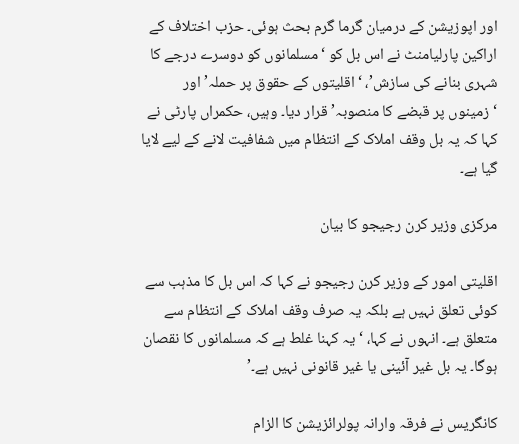اور اپوزیشن کے درمیان گرما گرم بحث ہوئی۔ حزب اختلاف کے اراکین پارلیامنٹ نے اس بل کو ‘مسلمانوں کو دوسرے درجے کا شہری بنانے کی سازش’، ‘اقلیتوں کے حقوق پر حملہ’ اور ‘زمینوں پر قبضے کا منصوبہ’ قرار دیا۔ وہیں، حکمراں پارٹی نے کہا کہ یہ بل وقف املاک کے انتظام میں شفافیت لانے کے لیے لایا گیا ہے۔

مرکزی وزیر کرن رجیجو کا بیان

اقلیتی امور کے وزیر کرن رجیجو نے کہا کہ اس بل کا مذہب سے کوئی تعلق نہیں ہے بلکہ یہ صرف وقف املاک کے انتظام سے متعلق ہے۔ انہوں نے کہا، ‘یہ کہنا غلط ہے کہ مسلمانوں کا نقصان ہوگا۔ یہ بل غیر آئینی یا غیر قانونی نہیں ہے۔’

کانگریس نے فرقہ وارانہ پولرائزیشن کا الزام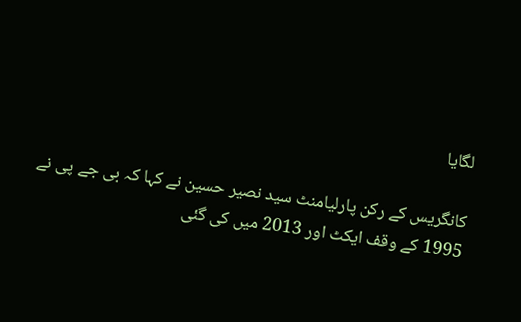لگایا

کانگریس کے رکن پارلیامنٹ سید نصیر حسین نے کہا کہ بی جے پی نے 1995 کے وقف ایکٹ اور 2013 میں کی گئی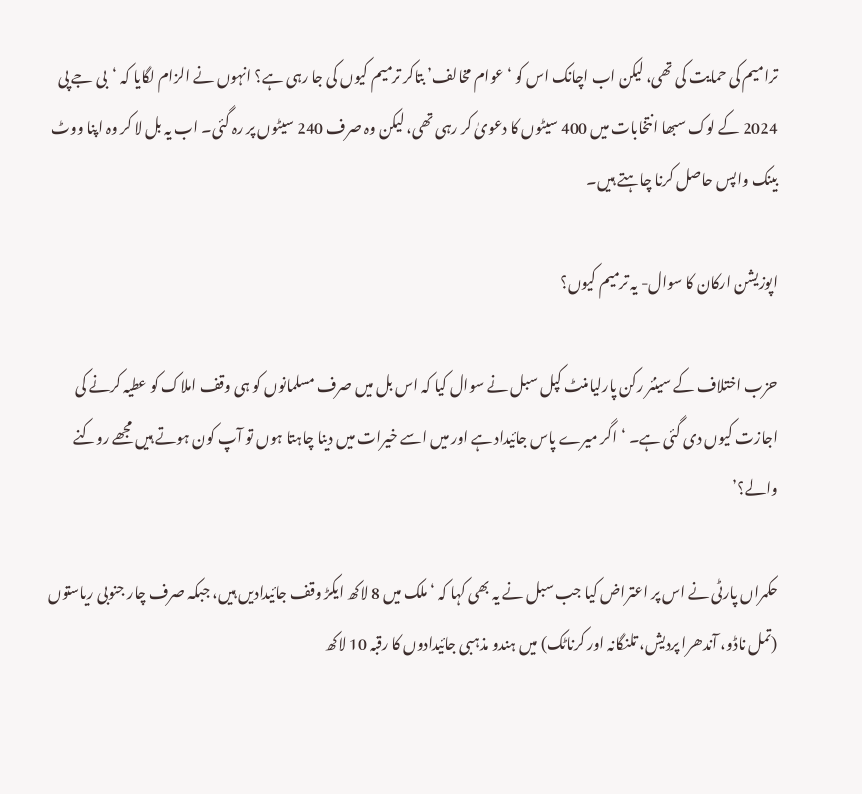ترامیم کی حمایت کی تھی، لیکن اب اچانک اس کو ‘عوام مخالف’ بتاکر ترمیم کیوں کی جا رہی ہے؟ انہوں نے الزام لگایا کہ ‘بی جے پی 2024 کے لوک سبھا انتخابات میں 400 سیٹوں کا دعویٰ کر رہی تھی، لیکن وہ صرف 240 سیٹوں پر رہ گئی۔ اب یہ بل لا کر وہ اپنا ووٹ بینک واپس حاصل کرنا چاہتے ہیں۔

اپوزیشن ارکان کا سوال- یہ ترمیم کیوں؟

حزب اختلاف کے سینئر رکن پارلیامنٹ کپل سبل نے سوال کیا کہ اس بل میں صرف مسلمانوں کو ہی وقف املاک کو عطیہ کرنے کی اجازت کیوں دی گئی ہے۔ ‘اگر میرے پاس جائیداد ہے اور میں اسے خیرات میں دینا چاہتا ہوں تو آپ کون ہوتے ہیں مجھے روکنے والے؟’

حکمراں پارٹی نے اس پر اعتراض کیا جب سبل نے یہ بھی کہا کہ ‘ملک میں 8 لاکھ ایکڑ وقف جائیدادیں ہیں، جبکہ صرف چار جنوبی ریاستوں (تمل ناڈو، آندھرا پردیش، تلنگانہ اور کرناٹک) میں ہندو مذہبی جائیدادوں کا رقبہ 10 لاکھ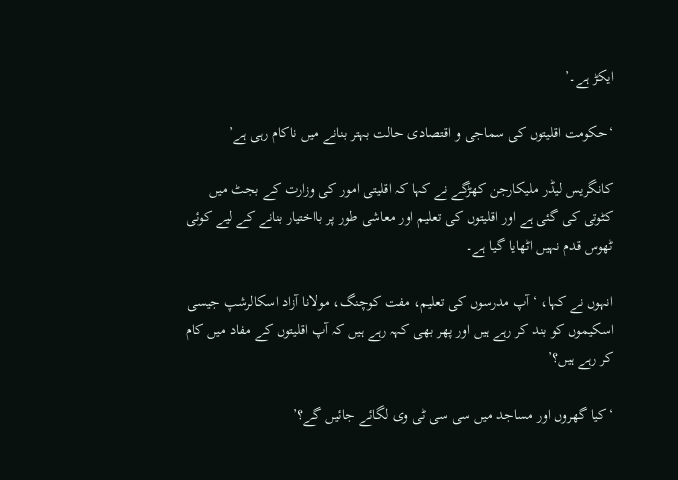ایکڑ ہے۔’

‘حکومت اقلیتوں کی سماجی و اقتصادی حالت بہتر بنانے میں ناکام رہی ہے’

کانگریس لیڈر ملیکارجن کھڑگے نے کہا کہ اقلیتی امور کی وزارت کے بجٹ میں کٹوتی کی گئی ہے اور اقلیتوں کی تعلیم اور معاشی طور پر بااختیار بنانے کے لیے کوئی ٹھوس قدم نہیں اٹھایا گیا ہے۔

انہوں نے کہا، ‘آپ مدرسوں کی تعلیم، مفت کوچنگ، مولانا آزاد اسکالرشپ جیسی اسکیموں کو بند کر رہے ہیں اور پھر بھی کہہ رہے ہیں کہ آپ اقلیتوں کے مفاد میں کام کر رہے ہیں؟’

‘کیا گھروں اور مساجد میں سی سی ٹی وی لگائے جائیں گے؟’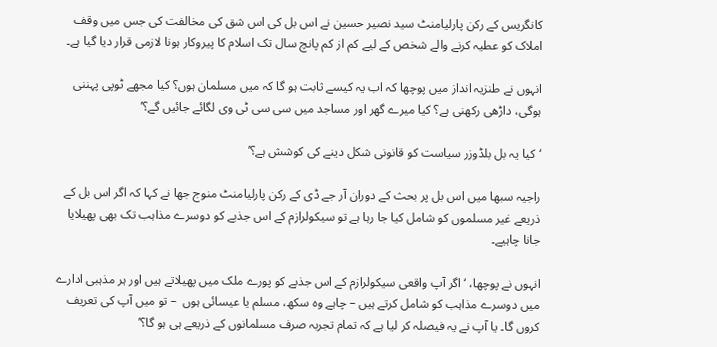کانگریس کے رکن پارلیامنٹ سید نصیر حسین نے اس بل کی اس شق کی مخالفت کی جس میں وقف املاک کو عطیہ کرنے والے شخص کے لیے کم از کم پانچ سال تک اسلام کا پیروکار ہونا لازمی قرار دیا گیا ہے۔

انہوں نے طنزیہ انداز میں پوچھا کہ اب یہ کیسے ثابت ہو گا کہ میں مسلمان ہوں؟ کیا مجھے ٹوپی پہننی ہوگی، داڑھی رکھنی ہے؟ کیا میرے گھر اور مساجد میں سی سی ٹی وی لگائے جائیں گے؟’

‘کیا یہ بل بلڈوزر سیاست کو قانونی شکل دینے کی کوشش ہے؟’

راجیہ سبھا میں اس بل پر بحث کے دوران آر جے ڈی کے رکن پارلیامنٹ منوج جھا نے کہا کہ اگر اس بل کے ذریعے غیر مسلموں کو شامل کیا جا رہا ہے تو سیکولرازم کے اس جذبے کو دوسرے مذاہب تک بھی پھیلایا جانا چاہیے۔

انہوں نے پوچھا، ‘اگر آپ واقعی سیکولرازم کے اس جذبے کو پورے ملک میں پھیلاتے ہیں اور ہر مذہبی ادارے میں دوسرے مذاہب کو شامل کرتے ہیں – چاہے وہ سکھ، مسلم یا عیسائی ہوں  – تو میں آپ کی تعریف کروں گا۔ یا آپ نے یہ فیصلہ کر لیا ہے کہ تمام تجربہ صرف مسلمانوں کے ذریعے ہی ہو گا؟’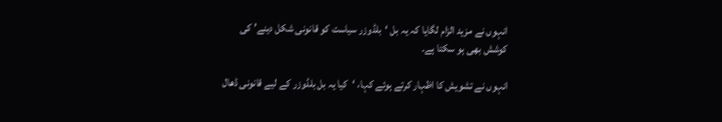انہوں نے مزید الزام لگایا کہ یہ بل ‘بلڈوزر سیاست کو قانونی شکل دینے’ کی کوشش بھی ہو سکتا ہے۔

انہوں نے تشویش کا اظہار کرتے ہوئے کہا، ‘کیا یہ بل بلڈوزر کے لیے قانونی ڈھال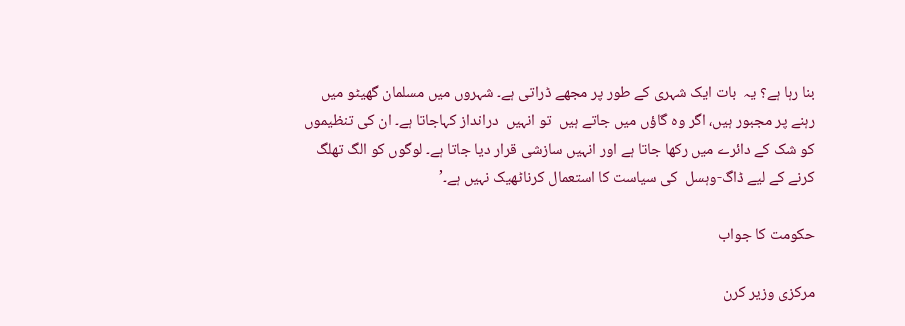بنا رہا ہے؟ یہ  بات ایک شہری کے طور پر مجھے ڈراتی ہے۔ شہروں میں مسلمان گھیٹو میں رہنے پر مجبور ہیں، اگر وہ گاؤں میں جاتے ہیں  تو انہیں  درانداز کہاجاتا ہے۔ ان کی تنظیموں کو شک کے دائرے میں رکھا جاتا ہے اور انہیں سازشی قرار دیا جاتا ہے۔ لوگوں کو الگ تھلگ کرنے کے لیے ڈاگ-وہسل  کی سیاست کا استعمال کرناٹھیک نہیں ہے۔’

حکومت کا جواب

مرکزی وزیر کرن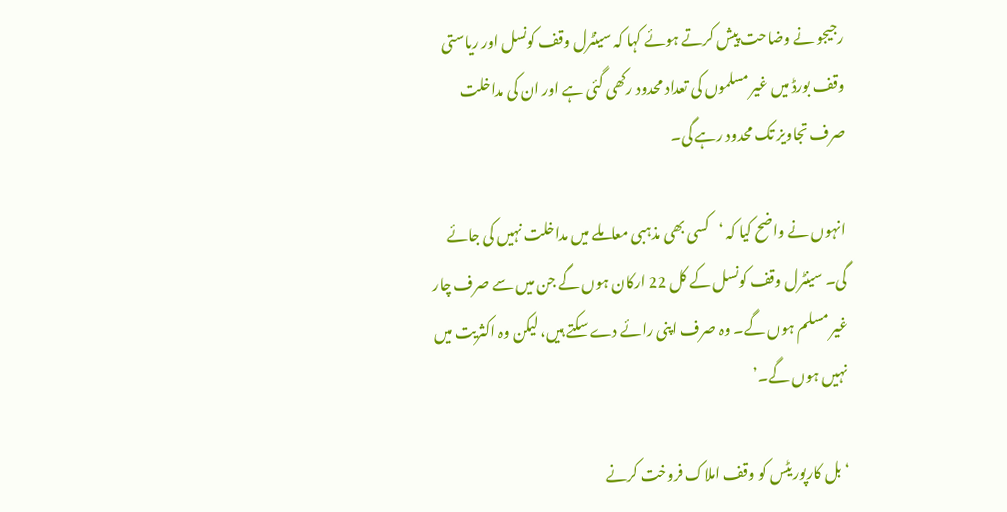رجیجو نے وضاحت پیش کرتے ہوئے کہا کہ سینٹرل وقف کونسل اور ریاستی وقف بورڈ میں غیر مسلموں کی تعداد محدود رکھی گئی ہے اور ان کی مداخلت صرف تجاویز تک محدود رہے گی۔

انہوں نے واضح کیا کہ ‘کسی بھی مذہبی معاملے میں مداخلت نہیں کی جائے گی۔ سینٹرل وقف کونسل کے کل 22 ارکان ہوں گے جن میں سے صرف چار غیر مسلم ہوں گے۔ وہ صرف اپنی رائے دے سکتے ہیں، لیکن وہ اکثریت میں نہیں ہوں گے۔’

‘ بل کارپوریٹس کو وقف املاک فروخت کرنے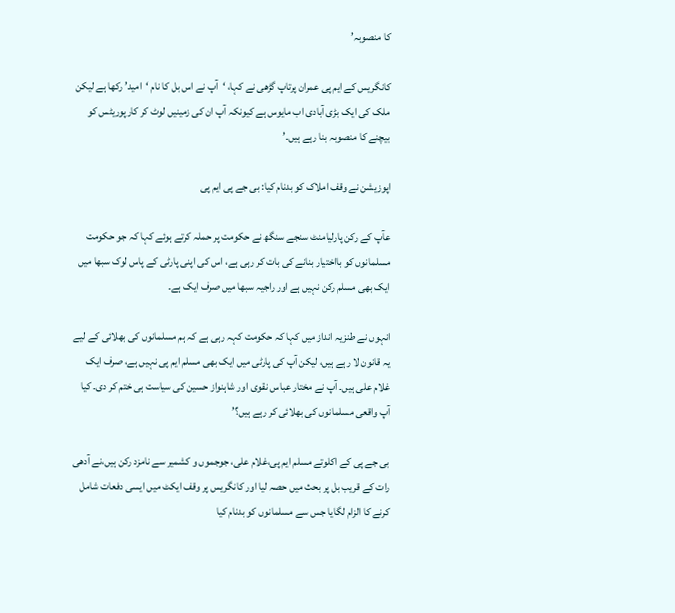کا منصوبہ’

کانگریس کے ایم پی عمران پرتاپ گڑھی نے کہا، ‘آپ نے اس بل کا نام ‘امید’ رکھا ہے لیکن ملک کی ایک بڑی آبادی اب مایوس ہے کیونکہ آپ ان کی زمینیں لوٹ کر کارپوریٹس کو بیچنے کا منصوبہ بنا رہے ہیں۔’

اپوزیشن نے وقف املاک کو بدنام کیا: بی جے پی ایم پی

عآپ کے رکن پارلیامنٹ سنجے سنگھ نے حکومت پر حملہ کرتے ہوئے کہا کہ جو حکومت مسلمانوں کو بااختیار بنانے کی بات کر رہی ہے، اس کی اپنی پارٹی کے پاس لوک سبھا میں ایک بھی مسلم رکن نہیں ہے اور راجیہ سبھا میں صرف ایک ہے۔

انہوں نے طنزیہ انداز میں کہا کہ حکومت کہہ رہی ہے کہ ہم مسلمانوں کی بھلائی کے لیے یہ قانون لا رہے ہیں، لیکن آپ کی پارٹی میں ایک بھی مسلم ایم پی نہیں ہے، صرف ایک غلام علی ہیں۔ آپ نے مختار عباس نقوی اور شاہنواز حسین کی سیاست ہی ختم کر دی۔ کیا آپ واقعی مسلمانوں کی بھلائی کر رہے ہیں؟’

بی جے پی کے اکلوتے مسلم ایم پی،غلام علی، جوجموں و کشمیر سے نامزد رکن ہیں،نے آدھی رات کے قریب بل پر بحث میں حصہ لیا اور کانگریس پر وقف ایکٹ میں ایسی دفعات شامل کرنے کا الزام لگایا جس سے مسلمانوں کو بدنام کیا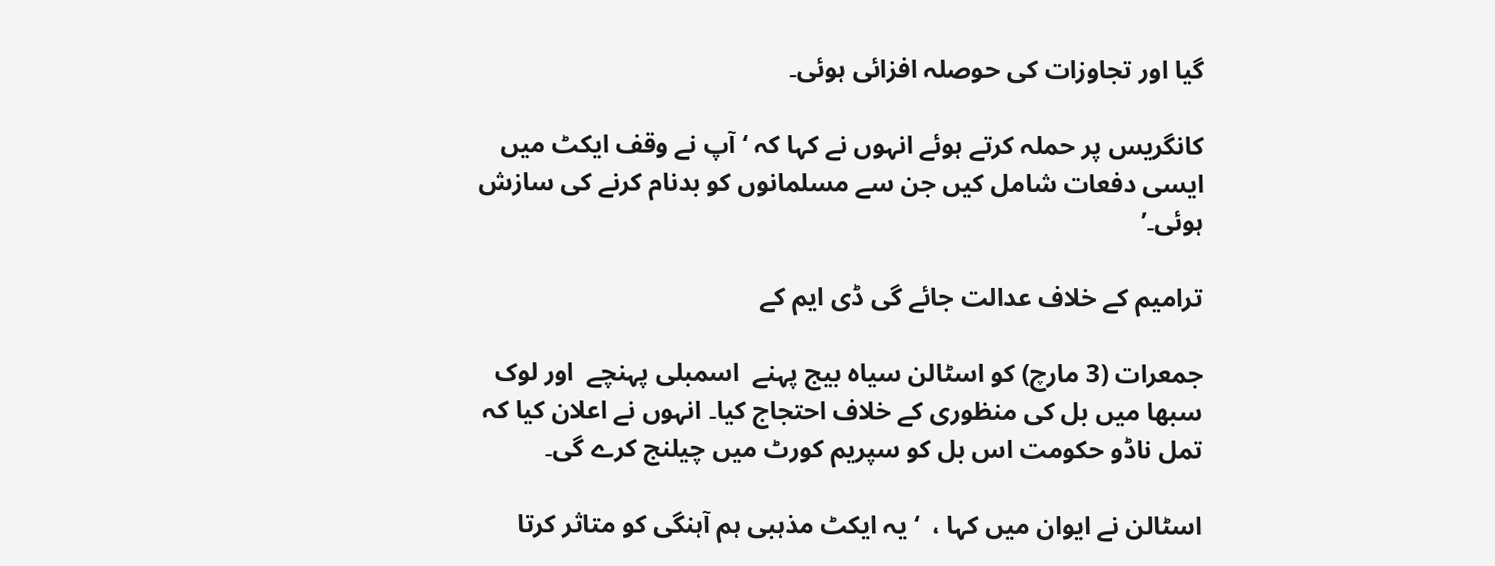گیا اور تجاوزات کی حوصلہ افزائی ہوئی۔

کانگریس پر حملہ کرتے ہوئے انہوں نے کہا کہ ‘آپ نے وقف ایکٹ میں ایسی دفعات شامل کیں جن سے مسلمانوں کو بدنام کرنے کی سازش  ہوئی۔’

ترامیم کے خلاف عدالت جائے گی ڈی ایم کے

جمعرات (3 مارچ) کو اسٹالن سیاہ بیج پہنے  اسمبلی پہنچے  اور لوک سبھا میں بل کی منظوری کے خلاف احتجاج کیا۔ انہوں نے اعلان کیا کہ تمل ناڈو حکومت اس بل کو سپریم کورٹ میں چیلنج کرے گی۔

اسٹالن نے ایوان میں کہا ،  ‘ یہ ایکٹ مذہبی ہم آہنگی کو متاثر کرتا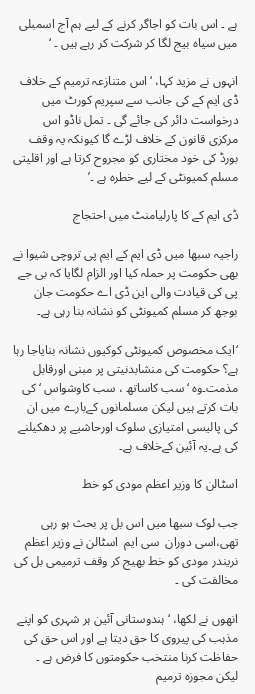ہے ۔ اس بات کو اجاگر کرنے کے لیے ہم آج اسمبلی میں سیاہ بیج لگا کر شرکت کر رہے ہیں ۔ ‘

انہوں نے مزید کہا، ‘اس متنازعہ ترمیم کے خلاف ڈی ایم کے کی جانب سے سپریم کورٹ میں درخواست دائر کی جائے گی ۔ تمل ناڈو اس مرکزی قانون کے خلاف لڑے گا کیونکہ یہ وقف بورڈ کی خود مختاری کو مجروح کرتا ہے اور اقلیتی مسلم کمیونٹی کے لیے خطرہ ہے ۔’

ڈی ایم کے کا پارلیامنٹ میں احتجاج

راجیہ سبھا میں ڈی ایم کے ایم پی تروچی شیوا نے بھی حکومت پر حملہ کیا اور الزام لگایا کہ بی جے پی کی قیادت والی این ڈی اے حکومت جان بوجھ کر مسلم کمیونٹی کو نشانہ بنا رہی ہے۔

‘ایک مخصوص کمیونٹی کوکیوں نشانہ بنایاجا رہا ہے؟ حکومت کی منشابدنیتی پر مبنی اورقابل مذمت۔وہ ‘سب کاساتھ ، سب کاوشواس ‘ کی بات کرتے ہیں لیکن مسلمانوں کےبارے میں ان کی پالیسی امتیازی سلوک اورحاشیے پر دھکیلنے کی ہے۔یہ آئین کےخلاف ہے۔

اسٹالن کا وزیر اعظم مودی کو خط

جب لوک سبھا میں اس بل پر بحث ہو رہی تھی،اسی دوران  سی ایم  اسٹالن نے وزیر اعظم نریندر مودی کو خط بھیج کر وقف ترمیمی بل کی مخالفت کی ۔

انھوں نے لکھا، ‘ ہندوستانی آئین ہر شہری کو اپنے مذہب کی پیروی کا حق دیتا ہے اور اس حق کی حفاظت کرنا منتخب حکومتوں کا فرض ہے ۔ لیکن مجوزہ ترمیم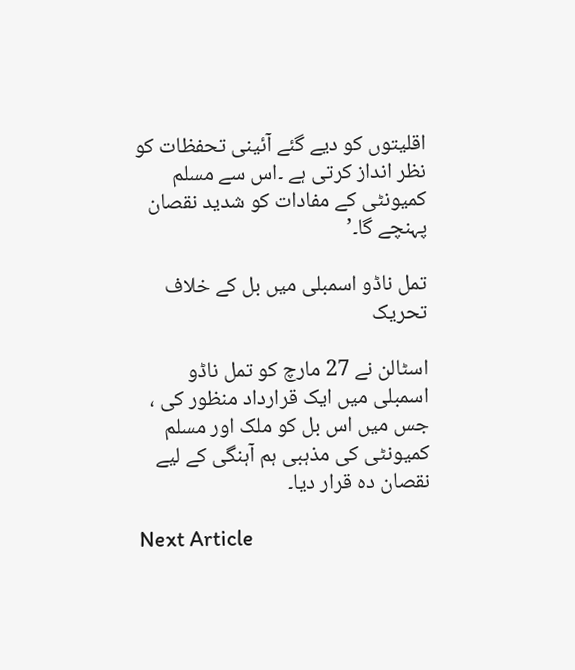اقلیتوں کو دیے گئے آئینی تحفظات کو نظر انداز کرتی ہے ۔اس سے مسلم کمیونٹی کے مفادات کو شدید نقصان پہنچے گا۔’

تمل ناڈو اسمبلی میں بل کے خلاف تحریک

اسٹالن نے 27 مارچ کو تمل ناڈو اسمبلی میں ایک قرارداد منظور کی ، جس میں اس بل کو ملک اور مسلم کمیونٹی کی مذہبی ہم آہنگی کے لیے نقصان دہ قرار دیا۔

Next Article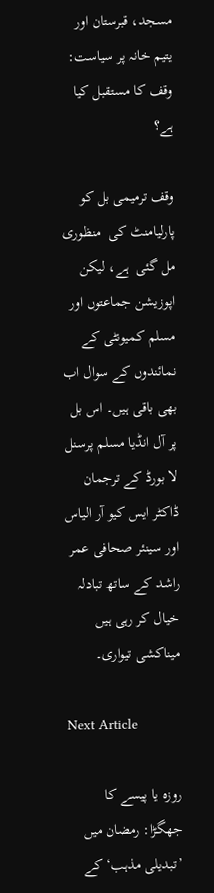مسجد، قبرستان اور یتیم خانہ پر سیاست: وقف کا مستقبل کیا ہے؟

وقف ترمیمی بل کو پارلیامنٹ کی  منظوری مل گئی  ہے، لیکن اپوزیشن جماعتوں اور مسلم کمیونٹی کے نمائندوں کے سوال اب بھی باقی ہیں۔ اس بل پر آل انڈیا مسلم پرسنل لا بورڈ کے ترجمان ڈاکٹر ایس کیو آر الیاس اور سینئر صحافی عمر راشد کے ساتھ تبادلہ خیال کر رہی ہیں میناکشی تیواری۔

Next Article

روزہ یا پیسے کا جھگڑا: رمضان میں ’تبدیلی مذہب‘ کے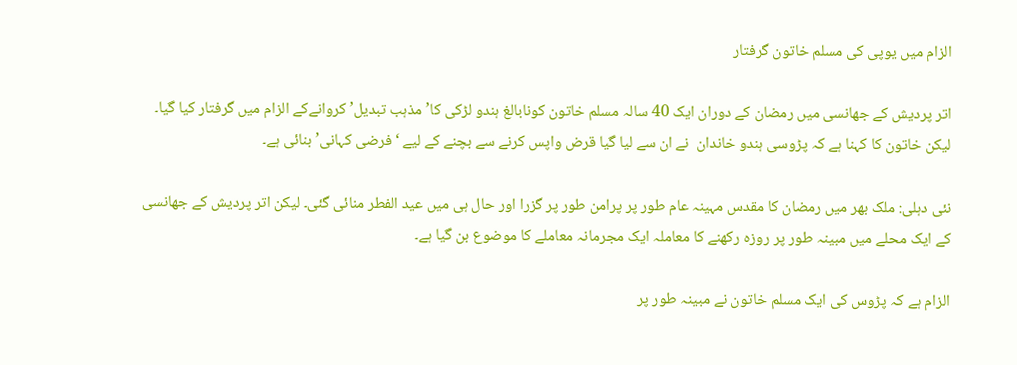الزام میں یوپی کی مسلم خاتون گرفتار

اتر پردیش کے جھانسی میں رمضان کے دوران ایک 40 سالہ مسلم خاتون کونابالغ ہندو لڑکی کا’مذہب تبدیل’ کروانےکے الزام میں گرفتار کیا گیا۔ لیکن خاتون کا کہنا ہے کہ پڑوسی ہندو خاندان  نے ان سے لیا گیا قرض واپس کرنے سے بچنے کے لیے ‘فرضی کہانی’ بنائی ہے۔

نئی دہلی: ملک بھر میں رمضان کا مقدس مہینہ عام طور پر پرامن طور پر گزرا اور حال ہی میں عید الفطر منائی گئی۔ لیکن اتر پردیش کے جھانسی کے ایک محلے میں مبینہ طور پر روزہ رکھنے کا معاملہ ایک مجرمانہ معاملے کا موضوع بن گیا ہے۔

الزام ہے کہ پڑوس کی ایک مسلم خاتون نے مبینہ طور پر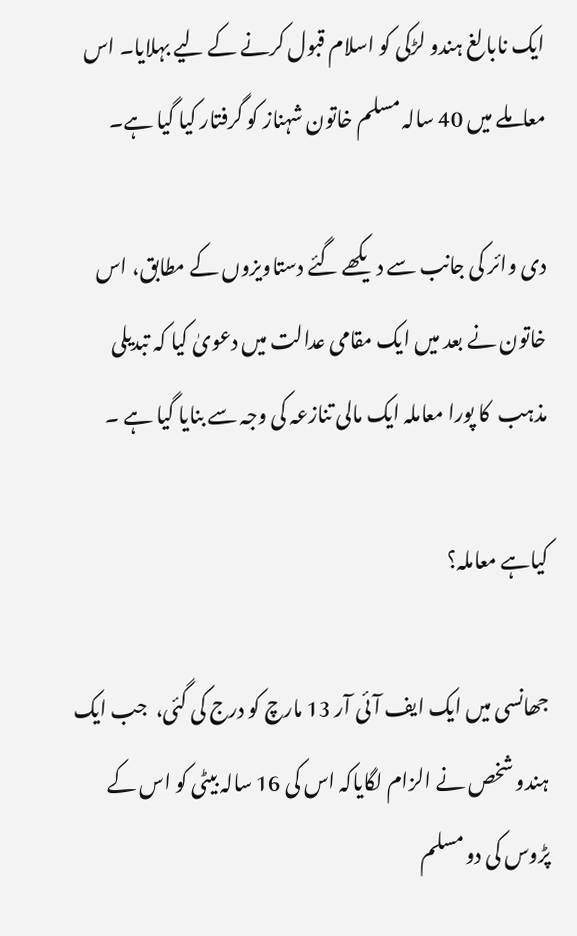ایک نابالغ ہندو لڑکی کو اسلام قبول کرنے کے لیے بہلایا۔ اس معاملے میں 40 سالہ مسلم خاتون شہناز کو گرفتار کیا گیا ہے۔

دی وائر کی جانب سے دیکھے گئے دستاویزوں کے مطابق، اس خاتون نے بعد میں ایک مقامی عدالت میں دعویٰ کیا کہ تبدیلی مذہب  کا پورا معاملہ ایک مالی تنازعہ کی وجہ سے بنایا گیا ہے ۔

کیاہے معاملہ؟

جھانسی میں ایک ایف آئی آر 13 مارچ کو درج کی گئی،  جب ایک ہندو شخص نے الزام لگایاکہ اس کی 16 سالہ بیٹی کو اس کے پڑوس کی دو مسلم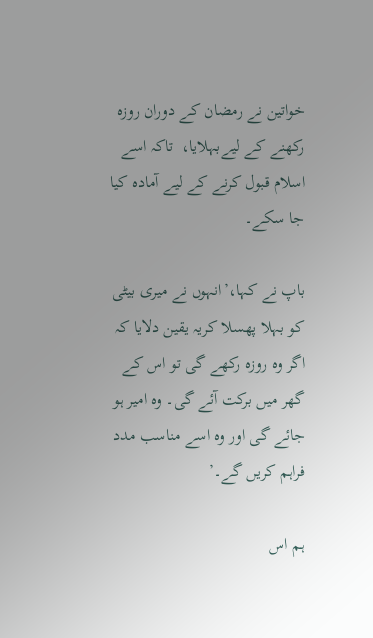خواتین نے رمضان کے دوران روزہ رکھنے کے لیےبہلایا،  تاکہ اسے اسلام قبول کرنے کے لیے آمادہ کیا جا سکے۔

باپ نے کہا،’انہوں نے میری بیٹی کو بہلا پھسلا کریہ یقین دلایا کہ اگر وہ روزہ رکھے گی تو اس کے گھر میں برکت آئے گی۔ وہ امیر ہو جائے گی اور وہ اسے مناسب مدد فراہم کریں گے۔’

ہم اس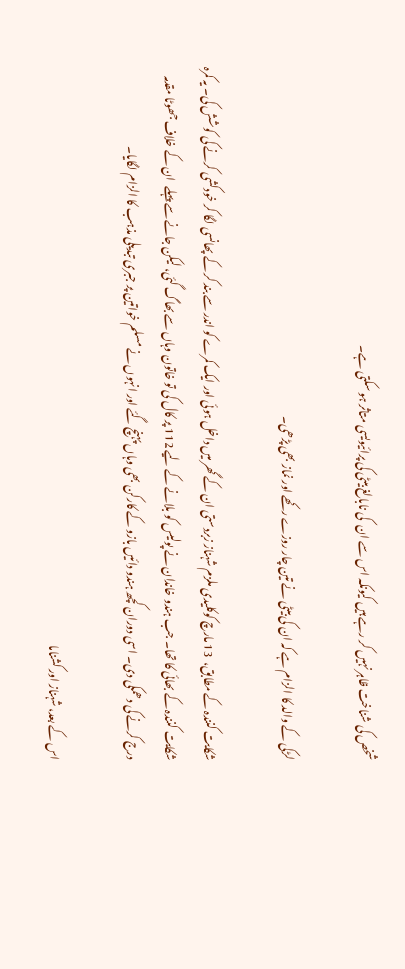شخص کی شناخت ظاہر نہیں کر رہے ہیں کیونکہ اس سے ان  کی نابالغ بیٹی کی پرائیویسی متاثر ہو سکتی ہے۔

لڑکی کے والد کا الزام ہے کہ ان کی بیٹی نے تین چار روزے رکھے اور نماز بھی پڑھی۔

شکایت کنندہ کے مطابق،  13 مارچ کوکلیدی ملزم شہناز زبردستی ان کے گھر میں داخل ہوئی اور ایک کمرے کو اندر سے بند کر کے پھانسی لگا کر خودکشی کرنے کی کوشش کی۔ یہ کمرہ شکایت کنندہ کے بھائی کا تھا۔ جب ہندو خاندان نے پولیس کو بلانے کے لیے 112 پر کال کی تو خاتون وہاں سے بھاگ گئی، لیکن جانے سے پہلے  ان کے خلاف جھوٹا مقدمہ درج کرنے کی دھمکی دی۔ اسی دوران کچھ ہندو دائیں بازو کے کارکن بھی وہاں پہنچ گئے اور انہوں نے مسلم خواتین پر جبری تبدیلی مذہب کا الزام لگایا۔

اس کے بعد، شہناز اور کشناما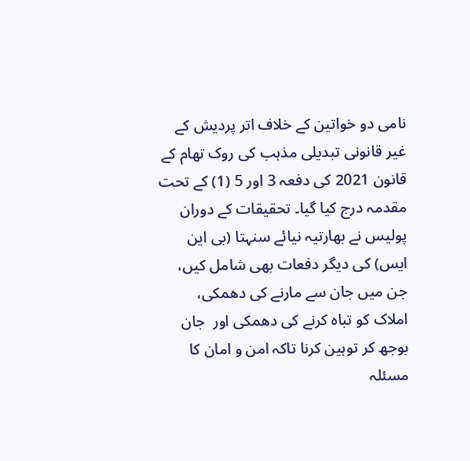نامی دو خواتین کے خلاف اتر پردیش کے غیر قانونی تبدیلی مذہب کی روک تھام کے قانون 2021 کی دفعہ 3 اور 5 (1) کے تحت مقدمہ درج کیا گیا۔ تحقیقات کے دوران پولیس نے بھارتیہ نیائے سنہتا (بی این ایس) کی دیگر دفعات بھی شامل کیں، جن میں جان سے مارنے کی دھمکی، املاک کو تباہ کرنے کی دھمکی اور  جان بوجھ کر توہین کرنا تاکہ امن و امان کا مسئلہ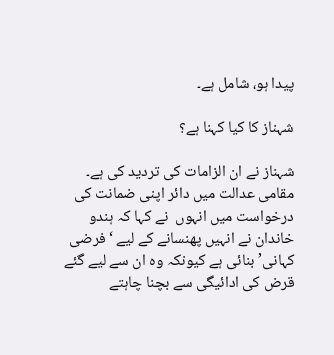پیدا ہو، شامل ہے۔

شہناز کا کیا کہنا ہے؟

شہناز نے ان الزامات کی تردید کی ہے۔ مقامی عدالت میں دائر اپنی ضمانت کی درخواست میں انہوں  نے کہا کہ ہندو خاندان نے انہیں پھنسانے کے لیے ‘فرضی کہانی’ بنائی ہے کیونکہ وہ ان سے لیے گئے قرض کی ادائیگی سے بچنا چاہتے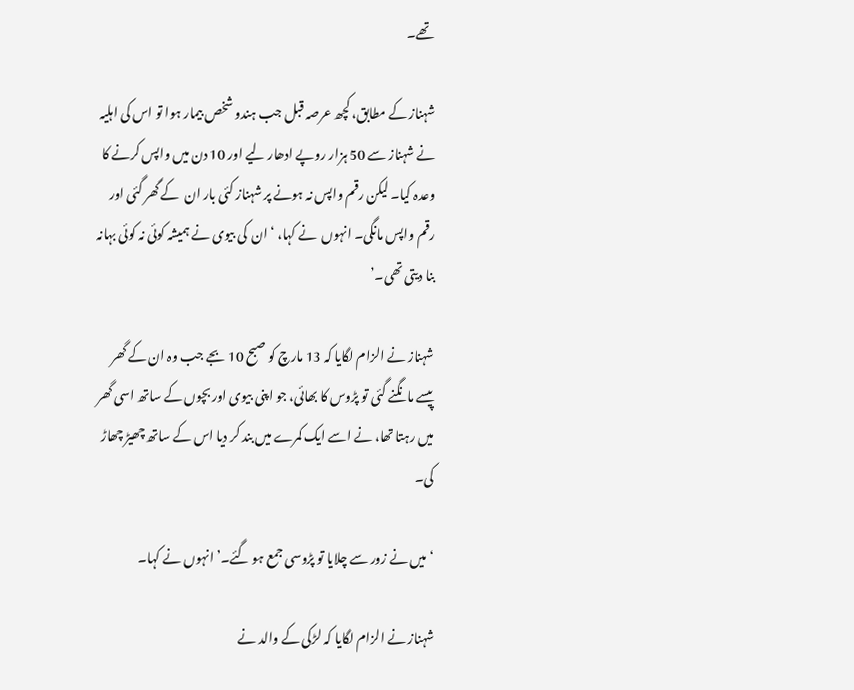تھے۔

شہناز کے مطابق، کچھ عرصہ قبل جب ہندو شخص بیمار ہوا تو اس کی اہلیہ نے شہناز سے 50 ہزار روپے ادھار لیے اور 10 دن میں واپس کرنے کا وعدہ کیا۔ لیکن رقم واپس نہ ہونے پر شہناز کئی بار ان  کے گھر گئی اور رقم واپس مانگی۔ انہوں  نے کہا، ‘ان  کی بیوی نے ہمیشہ کوئی نہ کوئی بہانہ بنا دیتی تھی۔’

شہناز نے الزام لگایا کہ 13 مارچ کو صبح 10 بجے جب وہ ان کے گھر پیسے مانگنے گئی تو پڑوس کا بھائی، جو اپنی بیوی اور بچوں کے ساتھ اسی گھر میں رہتا تھا، نے اسے ایک کمرے میں بند کر دیا اس کے ساتھ چھیڑ چھاڑ کی۔

‘میں نے زور سے چلایا تو پڑوسی جمع ہو گئے۔’ انہوں نے کہا۔

شہناز نے الزام لگایا کہ لڑکی کے والد نے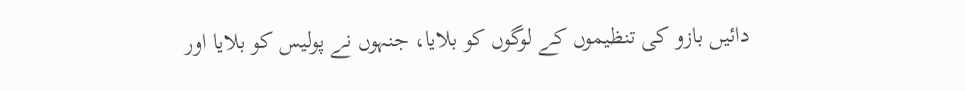دائیں بازو کی تنظیموں کے لوگوں کو بلایا، جنہوں نے پولیس کو بلایا اور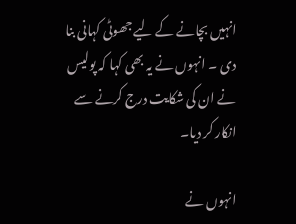انہیں بچانے کے لیے جھوٹی کہانی بنا دی ۔ انہوں نے یہ بھی کہا کہ پولیس نے ان کی شکایت درج کرنے سے انکار کر دیا۔

انہوں نے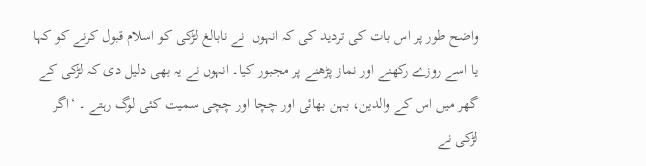واضح طور پر اس بات کی تردید کی کہ انہوں  نے نابالغ لڑکی کو اسلام قبول کرنے کو کہا یا اسے روزے رکھنے اور نماز پڑھنے پر مجبور کیا۔ انہوں نے یہ بھی دلیل دی کہ لڑکی کے گھر میں اس کے والدین، بہن بھائی اور چچا اور چچی سمیت کئی لوگ رہتے ۔ ‘اگر لڑکی نے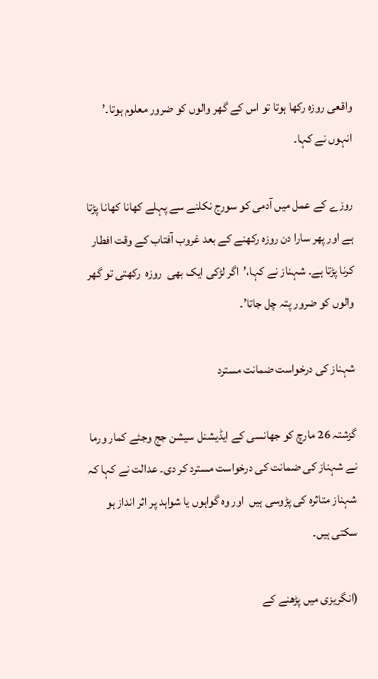واقعی روزہ رکھا ہوتا تو اس کے گھر والوں کو ضرور معلوم ہوتا۔’ انہوں نے کہا۔

روزے کے عمل میں آدمی کو سورج نکلنے سے پہلے کھانا کھانا پڑتا ہے اور پھر سارا دن روزہ رکھنے کے بعد غروب آفتاب کے وقت افطار کرنا پڑتا ہے۔ شہناز نے کہا،’اگر لڑکی ایک بھی  روزہ  رکھتی تو گھر والوں کو ضرور پتہ چل جاتا’۔

شہناز کی درخواست ضمانت مسترد

گزشتہ 26 مارچ کو جھانسی کے ایڈیشنل سیشن جج وجئے کمار ورما نے شہناز کی ضمانت کی درخواست مسترد کر دی۔ عدالت نے کہا کہ شہناز متاثرہ کی پڑوسی ہیں  اور وہ گواہوں یا شواہد پر اثر انداز ہو سکتی ہیں۔

(انگریزی میں پڑھنے کے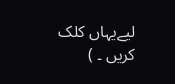لیےیہاں کلک کریں ۔ )